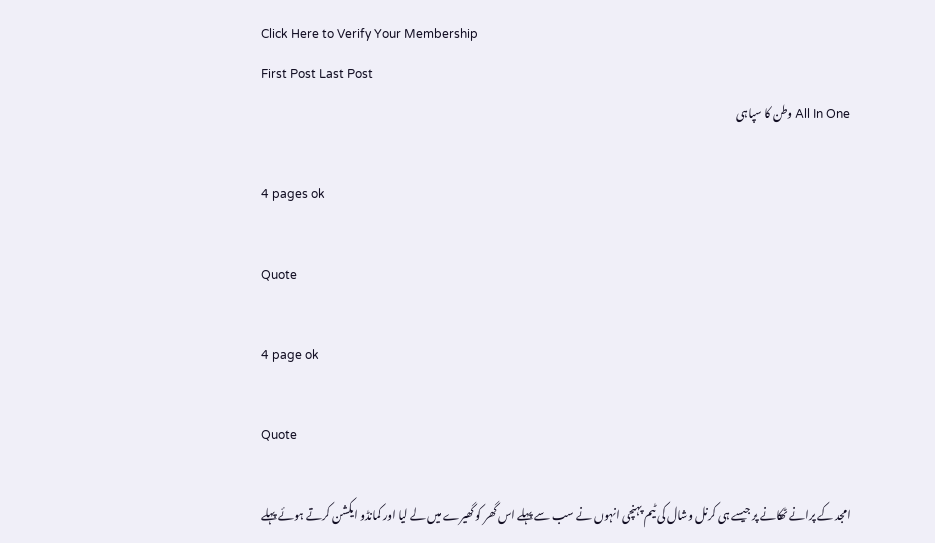Click Here to Verify Your Membership
First Post Last Post
All In One وطن کا سپاہی

4 pages ok

Quote

4 page ok

Quote

امجد کے پرانے ٹھکانے پر جیسے ہی کرنل وشال کی ٹیم پہنچی انہوں نے سب سے پہلے اس گھر کو گھیرے میں لے لیا اور کمانڈو ایکشن کرتے ہوئے پہلے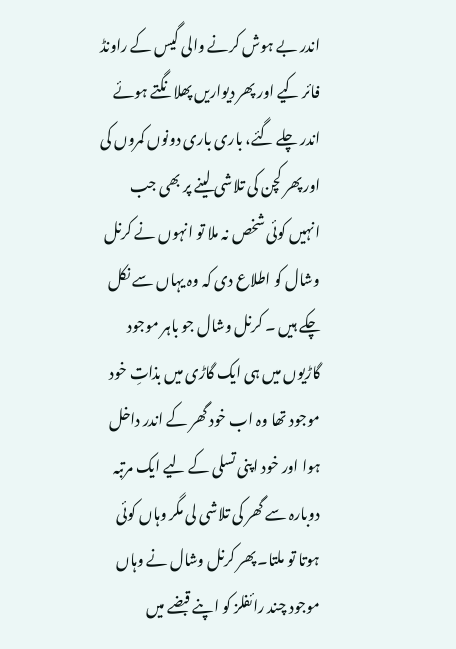اندر بے ہوش کرنے والی گیس کے راونڈ فائر کیے اور پھر دیواریں پھلانگتے ہوئے اندر چلے گئے، باری باری دونوں کمروں کی اور پھر کچن کی تلاشی لینے پر بھی جب انہیں کوئی شخص نہ ملا تو انہوں نے کرنل وشال کو اطلاع دی کہ وہ یہاں سے نکل چکے ہیں ۔ کرنل وشال جو باہر موجود گاڑیوں میں ہی ایک گاڑی میں بذاتِ خود موجود تھا وہ اب خود گھر کے اندر داخل ہوا اور خود اپنی تسلی کے لیے ایک مرتبہ دوبارہ سے گھر کی تلاشی لی مگر وہاں کوئی ہوتا تو ملتا۔ پھر کرنل وشال نے وہاں موجود چند رائفلز کو اپنے قبضے میں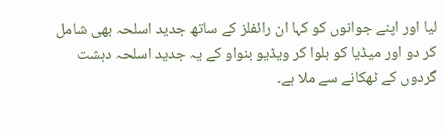لیا اور اپنے جوانوں کو کہا ان رائفلز کے ساتھ جدید اسلحہ بھی شامل کر دو اور میڈیا کو بلوا کر ویڈیو بنواو کے یہ جدید اسلحہ دہشت گردوں کے ٹھکانے سے ملا ہے۔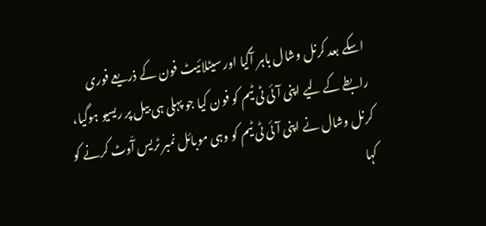اسکے بعد کرنل وشال باہر آگیا اور سیٹلائیٹ فون کے ذریعے فوری رابطے کے لیے اپنی آئی ٹی ٹیم کو فون کیا جو پہلی ہی بیل پر ریسیو ہوگیا، کرنل وشال نے اپنی آئی ٹی ٹیم کو وہی موبائل نمبر ٹریس آّوٹ کرنے کو کہا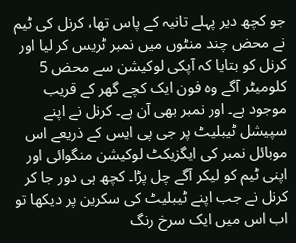جو کچھ دیر پہلے تانیہ کے پاس تھا، کرنل کی ٹیم نے محض چند منٹوں میں نمبر ٹریس کر لیا اور کرنل کو بتایا کہ آپکی لوکیشن سے محض 5 کلومیٹر آگے وہ فون ایک کچے گھر کے قریب موجود ہے۔ اور نمبر بھی آن ہے۔ کرنل نے اپنے سپیشل ٹیبلیٹ پر جی پی ایس کے ذریعے اس موبائل نمبر کی ایگزیکٹ لوکیشن منگوائی اور اپنی ٹیم کو لیکر آگے چل پڑا۔ کچھ ہی دور جا کر کرنل نے جب اپنے ٹیبلیٹ کی سکرین پر دیکھا تو اب اس میں ایک سرخ رنگ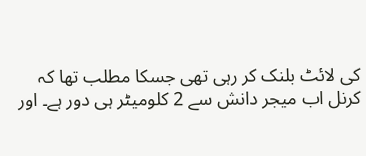کی لائٹ بلنک کر رہی تھی جسکا مطلب تھا کہ کرنل اب میجر دانش سے 2 کلومیٹر ہی دور ہے۔ اور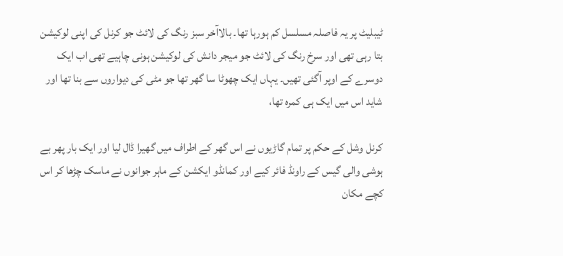ٹیبلیٹ پر یہ فاصلہ مسلسل کم ہورہا تھا۔ بالاآخر سبز رنگ کی لائٹ جو کرنل کی اپنی لوکیشن بتا رہی تھی اور سرخ رنگ کی لائٹ جو میجر دانش کی لوکیشن ہونی چاہیے تھی اب ایک دوسرے کے اوپر آگئی تھیں۔ یہاں ایک چھوٹا سا گھر تھا جو مٹی کی دیواروں سے بنا تھا اور شاید اس میں ایک ہی کمرہ تھا،

کرنل وشل کے حکم پر تمام گاڑیوں نے اس گھر کے اطراف میں گھیرا ڈال لیا اور ایک بار پھر بے ہوشی والی گیس کے راونڈ فائر کیے اور کمانڈو ایکشن کے ماہر جوانوں نے ماسک چڑھا کر اس کچے مکان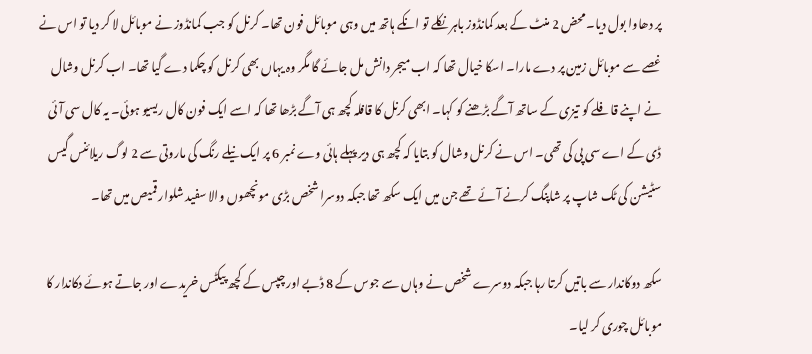پر دھاوا بول دیا۔ محض 2 منٹ کے بعد کمانڈوز باہر نکلے تو انکے ہاتھ میں وہی موبائل فون تھا۔ کرنل کو جب کمانڈوز نے موبائل لا کر دیا تو اس نے غصے سے موبائل زمین پر دے مارا۔ اسکا خیال تھا کہ اب میجر دانش مل جائے گا مگر وہ یہاں بھی کرنل کو چکما دے گیا تھا۔ اب کرنل وشال نے اپنے قافلے کو تیزی کے ساتھ آگے بڑھنے کو کہا۔ ابھی کرنل کا قافلہ کچھ ہی آگے بڑھا تھا کہ اسے ایک فون کال ریسیو ہوئی۔ یہ کال سی آئی ڈی کے اے سی پی کی تھی۔ اس نے کرنل وشال کو بتایا کہ کچھ ہی دیر پہلے ہائی وے نمبر 6 پر ایک نیلے رنگ کی ماروتی سے 2 لوگ ریلائنس گیس سٹیشن کی ٹک شاپ پر شاپنگ کرنے آئے تھے جن میں ایک سکھ تھا جبکہ دوسرا شخص بڑی مونچھوں والا سفید شلوار قمیص میں تھا۔

سکھ دوکاندار سے باتیں کرتا رہا جبکہ دوسرے شخص نے وہاں سے جوس کے 8 ڈبے اور چپس کے کچھ پیکٹس خریدے اور جاتے ہوئے دکاندار کا موبائل چوری کر لیا۔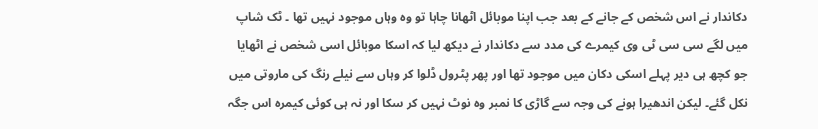دکاندار نے اس شخص کے جانے کے بعد جب اپنا موبائل اٹھانا چاہا تو وہ وہاں موجود نہیں تھا ۔ ٹک شاپ میں لگے سی سی ٹی وی کیمرے کی مدد سے دکاندار نے دیکھ لیا کہ اسکا موبائل اسی شخص نے اٹھایا جو کچھ ہی دیر پہلے اسکی دکان میں موجود تھا اور پھر پٹرول ڈلوا کر وہاں سے نیلے رنگ کی ماروتی میں نکل گئے۔ لیکن اندھیرا ہونے کی وجہ سے گاڑی کا نمبر وہ نوٹ نہیں کر سکا اور نہ ہی کوئی کیمرہ اس جگہ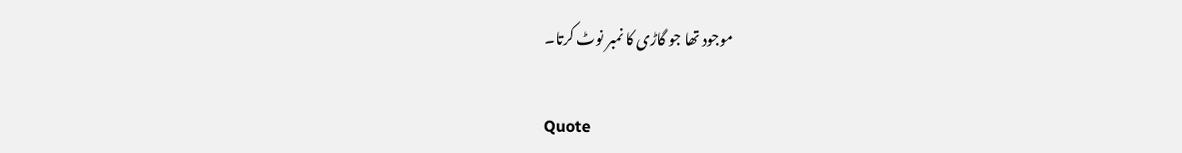موجود تھا جو گاڑی کا نمبر نوٹ کرتا۔

Quote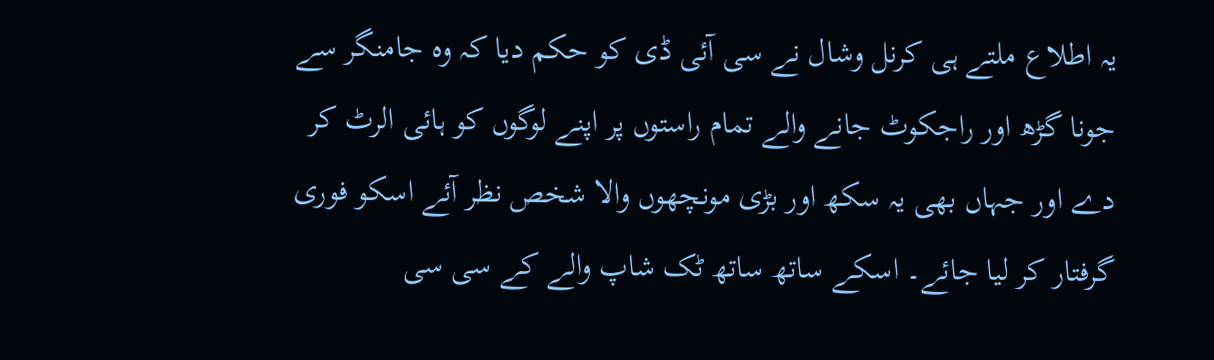یہ اطلاع ملتے ہی کرنل وشال نے سی آئی ڈی کو حکم دیا کہ وہ جامنگر سے جونا گڑھ اور راجکوٹ جانے والے تمام راستوں پر اپنے لوگوں کو ہائی الرٹ کر دے اور جہاں بھی یہ سکھ اور بڑی مونچھوں والا شخص نظر آئے اسکو فوری گرفتار کر لیا جائے۔ اسکے ساتھ ساتھ ٹک شاپ والے کے سی سی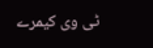ٹی وی کیمرے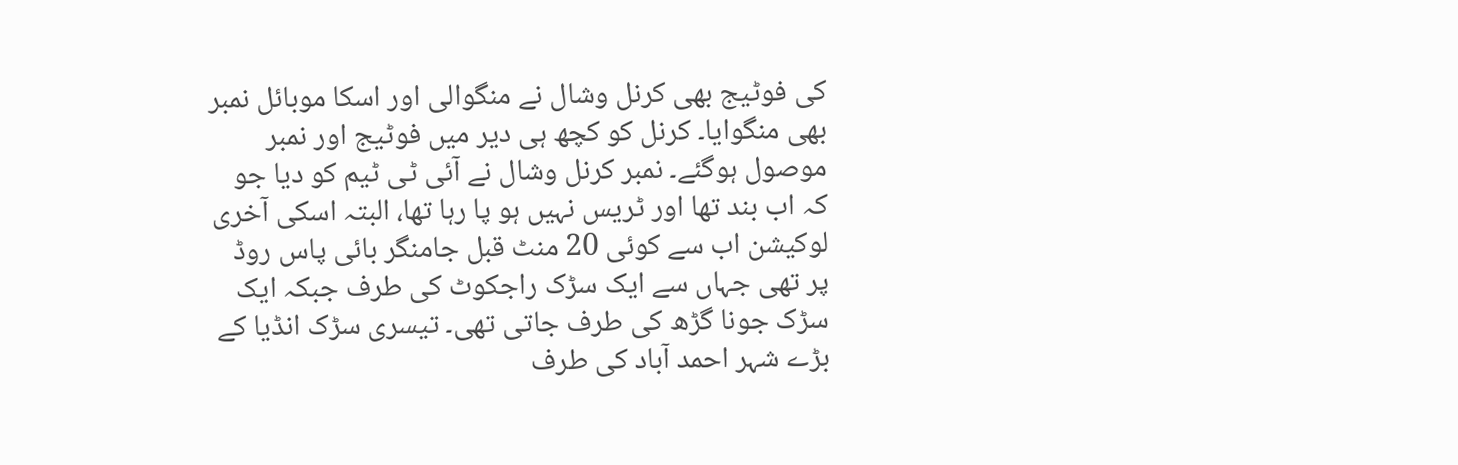کی فوٹیج بھی کرنل وشال نے منگوالی اور اسکا موبائل نمبر بھی منگوایا۔ کرنل کو کچھ ہی دیر میں فوٹیج اور نمبر موصول ہوگئے۔ نمبر کرنل وشال نے آئی ٹی ٹیم کو دیا جو کہ اب بند تھا اور ٹریس نہیں ہو پا رہا تھا، البتہ اسکی آخری لوکیشن اب سے کوئی 20 منٹ قبل جامنگر بائی پاس روڈ پر تھی جہاں سے ایک سڑک راجکوٹ کی طرف جبکہ ایک سڑک جونا گڑھ کی طرف جاتی تھی۔ تیسری سڑک انڈیا کے بڑے شہر احمد آباد کی طرف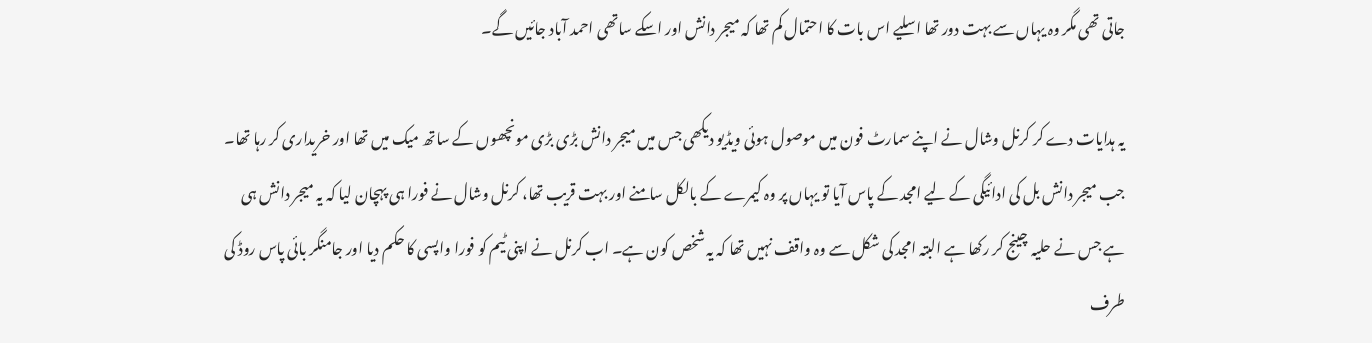جاتی تھی مگر وہ یہاں سے بہت دور تھا اسلیے اس بات کا احتمال کم تھا کہ میجر دانش اور اسکے ساتھی احمد آباد جائیں گے۔

یہ ہدایات دے کر کرنل وشال نے اپنے سمارٹ فون میں موصول ہوئی ویڈیو دیکھی جس میں میجر دانش بڑی بڑی مونچھوں کے ساتھ میک میں تھا اور خریداری کر رہا تھا۔ جب میجر دانش بل کی ادائیگی کے لیے امجد کے پاس آیا تو یہاں پر وہ کیمرے کے بالکل سامنے اور بہت قریب تھا، کرنل وشال نے فورا ہی پہچان لیا کہ یہ میجر دانش ہی ہے جس نے حلیہ چینج کر رکھا ہے البتہ امجد کی شکل سے وہ واقف نہیں تھا کہ یہ شخص کون ہے۔ اب کرنل نے اپنی ٹیم کو فورا واپسی کا حکم دیا اور جامنگر بائی پاس روڈ کی طرف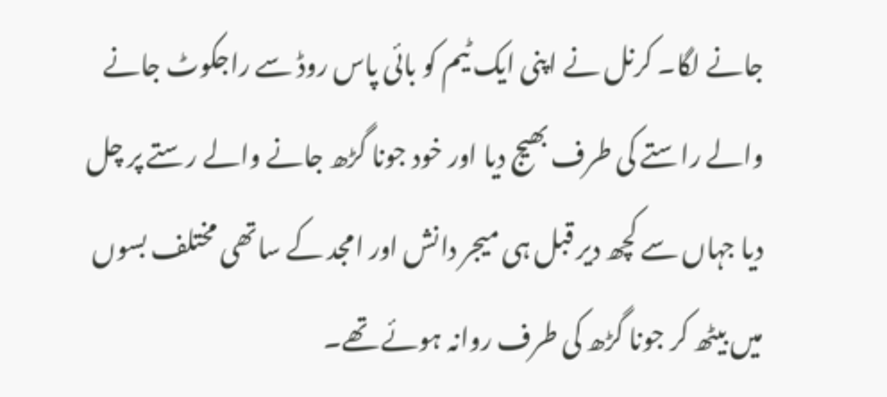جانے لگا۔ کرنل نے اپنی ایک ٹیم کو بائی پاس روڈ سے راجکوٹ جانے والے راستے کی طرف بھیج دیا اور خود جونا گڑھ جانے والے رستے پر چل دیا جہاں سے کچھ دیر قبل ہی میجر دانش اور امجد کے ساتھی مختلف بسوں میں بیٹھ کر جونا گڑھ کی طرف روانہ ہوئے تھے۔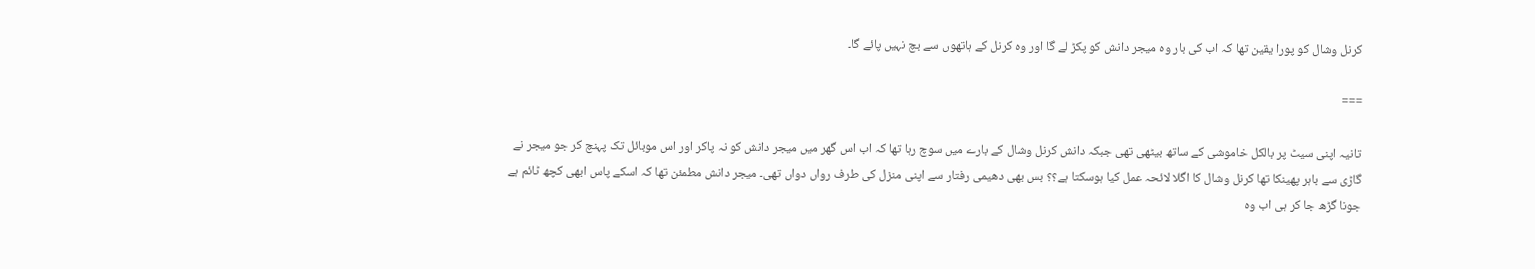کرنل وشال کو پورا یقین تھا کہ اب کی بار وہ میجر دانش کو پکڑ لے گا اور وہ کرنل کے ہاتھوں سے بچ نہیں پائے گا۔

===

تانیہ اپنی سیٹ پر بالکل خاموشی کے ساتھ بیٹھی تھی جبکہ دانش کرنل وشال کے بارے میں سوچ رہا تھا کہ اب اس گھر میں میجر دانش کو نہ پاکر اور اس موبائل تک پہنچ کر جو میجر نے گاڑی سے باہر پھینکا تھا کرنل وشال کا اگلا لائحہ عمل کیا ہوسکتا ہے؟؟ بس بھی دھیمی رفتار سے اپنی منزل کی طرف رواں دواں تھی۔ میجر دانش مطمئن تھا کہ اسکے پاس ابھی کچھ ٹائم ہے جونا گڑھ جا کر ہی اب وہ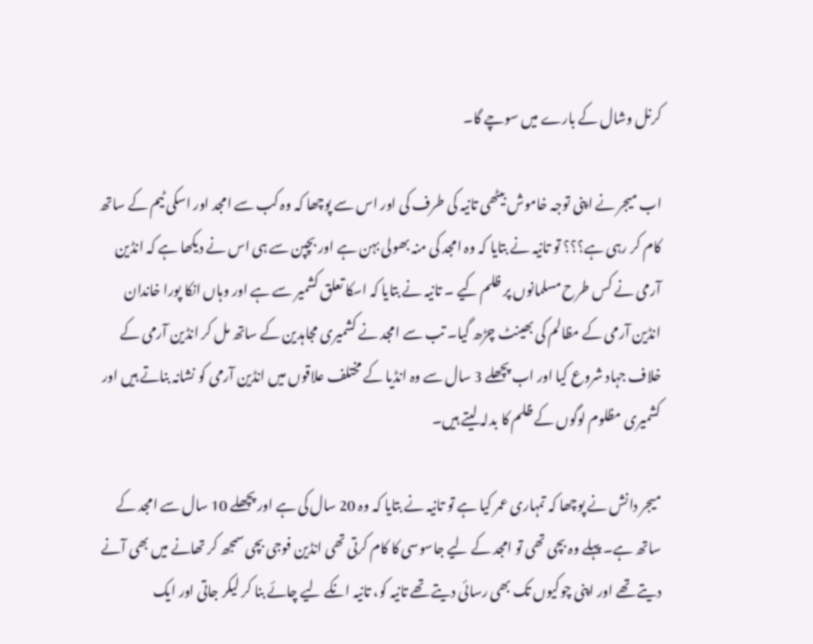کرنل وشال کے بارے میں سوچے گا۔

اب میجر نے اپنی توجہ خاموش بیٹھی تانیہ کی طرف کی اور اس سے پوچھا کہ وہ کب سے امجد اور اسکی ٹیم کے ساتھ کام کر رہی ہے؟؟؟ تو تانیہ نے بتایا کہ وہ امجد کی منہ بھولی بہن ہے اور بچپن سے ہی اس نے دیکھا ہے کہ انڈین آرمی نے کس طرح مسلمانوں پر ظلم کیے ۔ تانیہ نے بتایا کہ اسکا تعلق کشمیر سے ہے اور وہاں انکا پورا خاندان انڈین آرمی کے مظالم کی بھینٹ چڑھ گیا۔ تب سے امجد نے کشمیری مجاہدین کے ساتھ مل کر انڈین آرمی کے خلاف جہاد شروع کیا اور اب پچھلے 3 سال سے وہ انڈیا کے مختلف علاقوں میں انڈین آرمی کو نشانہ بناتے ہیں اور کشمیری مظلوم لوگوں کے ظلم کا بدلہ لیتے ہیں۔

میجر دانش نے پوچھا کہ تمہاری عمر کیا ہے تو تانیہ نے بتایا کہ وہ 20 سال کی ہے اور پچھلے 10 سال سے امجد کے ساتھ ہے۔ پہلے وہ بچی تھی تو امجد کے لیے جاسوسی کا کام کرتی تھی انڈین فوجی بچی سمجھ کر تھانے میں بھی آنے دیتے تھے اور اپنی چوکیوں تک بھی رسائی دیتے تھے تانیہ کو، تانیہ انکے لیے چائے بنا کر لیکر جاتی اور ایک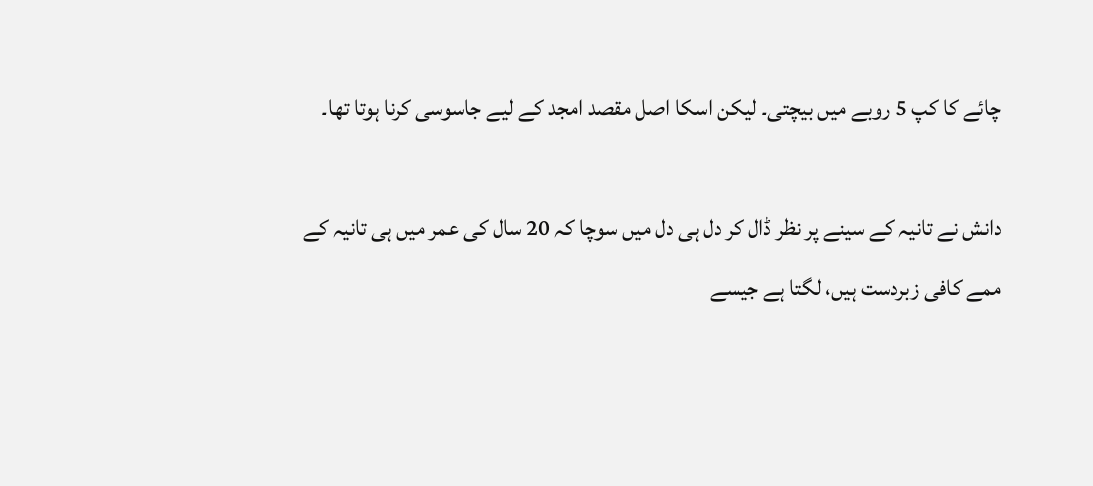چائے کا کپ 5 روبے میں بیچتی۔ لیکن اسکا اصل مقصد امجد کے لیے جاسوسی کرنا ہوتا تھا۔

دانش نے تانیہ کے سینے پر نظر ڈال کر دل ہی دل میں سوچا کہ 20 سال کی عمر میں ہی تانیہ کے ممے کافی زبردست ہیں، لگتا ہے جیسے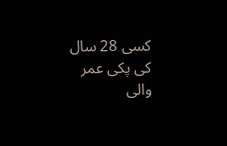کسی 28 سال کی پکی عمر والی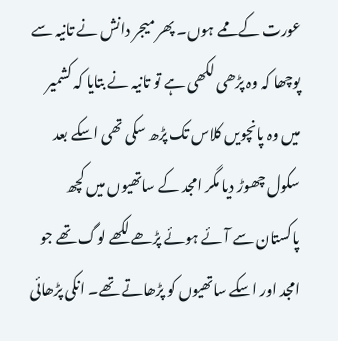عورت کے ممے ہوں۔ پھر میجر دانش نے تانیہ سے پوچھا کہ وہ پڑھی لکھی ہے تو تانیہ نے بتایا کہ کشمیر میں وہ پانچویں کلاس تک پڑھ سکی تھی اسکے بعد سکول چھوڑ دیا مگر امجد کے ساتھیوں میں کچھ پاکستان سے آئے ہوئے پڑھے لکھے لوگ تھے جو امجد اور اسکے ساتھیوں کو پڑھاتے تھے۔ انکی پڑھائی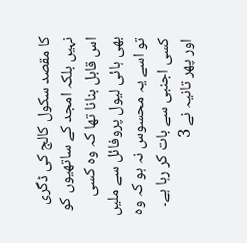کا مقصد سکول کالج کی ڈگری نہیں بلکہ امجد کے ساتھیوں کو اس قابل بنانا تھا کہ وہ کسی بھی ہائی لیول پروفائل سے ملیں تو اسے یہ محسوس نہ ہو کہ وہ کسی اجنبی سے بات کر رہا ہے۔ اور پھر تانیہ نے 3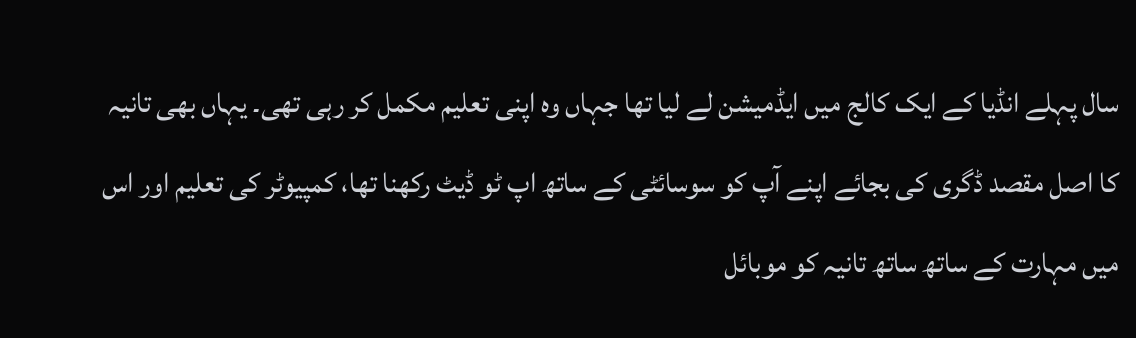سال پہلے انڈیا کے ایک کالج میں ایڈمیشن لے لیا تھا جہاں وہ اپنی تعلیم مکمل کر رہی تھی۔ یہاں بھی تانیہ کا اصل مقصد ڈگری کی بجائے اپنے آپ کو سوسائٹی کے ساتھ اپ ٹو ڈیٹ رکھنا تھا، کمپیوٹر کی تعلیم اور اس میں مہارت کے ساتھ ساتھ تانیہ کو موبائل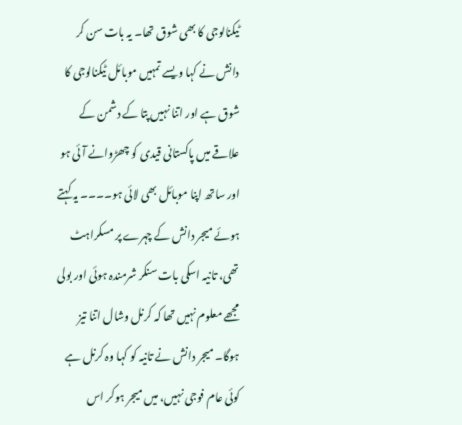ٹیکنالوجی کا بھی شوق تھا۔ یہ بات سن کر دانش نے کہا ویسے تمہیں موبائل ٹیکنالوجی کا شوق ہے اور اتنا نہیں پتا کے دشمن کے علاقے میں پاکستانی قیدی کو چھڑوانے آئی ہو اور ساتھ اپنا موبائل بھی لائی ہو۔۔۔۔ یہ کہتے ہوئے میجر دانش کے چہرے پر مسکراہٹ تھی، تانیہ اسکی بات سنکر شرمندہ ہوئی اور بولی مجھے معلوم نہیں تھا کہ کرنل وشال اتنا تیز ہوگا۔ میجر دانش نے تانیہ کو کہا وہ کرنل ہے کوئی عام فوجی نہیں، میں میجر ہوکر اس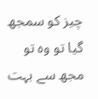چیز کو سمجھ گیا تو وہ تو مجھ سے بہت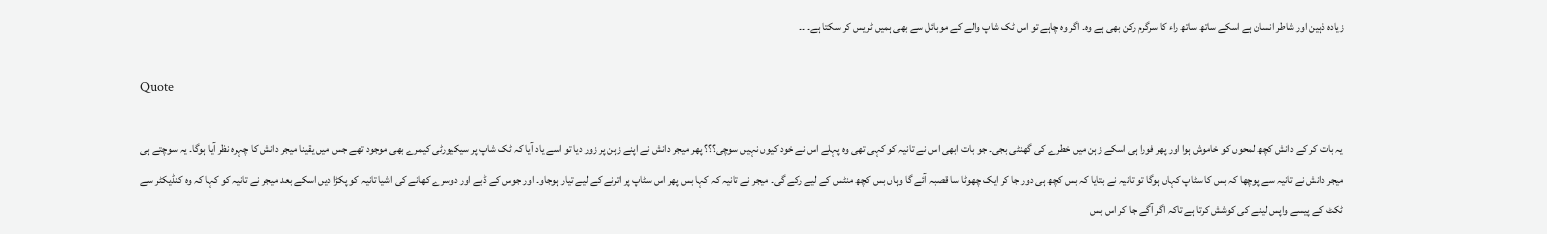زیادہ ذہین اور شاطر انسان ہے اسکے ساتھ ساتھ راء کا سرگرم رکن بھی ہے وہ۔ اگر وہ چاہے تو اس ٹک شاپ والے کے موبائل سے بھی ہمیں ٹریس کر سکتا ہے۔ ۔۔

Quote

یہ بات کر کے دانش کچھ لمحوں کو خاموش ہوا اور پھر فورا ہی اسکے زہن میں خطرے کی گھنٹی بجی۔ جو بات ابھی اس نے تانیہ کو کہی تھی وہ پہلے اس نے خود کیوں نہیں سوچی؟؟؟ پھر میجر دانش نے اپنے زہن پر زور دیا تو اسے یاد آیا کہ ٹک شاپ پر سیکیورٹی کیمرے بھی موجود تھے جس میں یقینا میجر دانش کا چہرہ نظر آیا ہوگا۔ یہ سوچتے ہی میجر دانش نے تانیہ سے پوچھا کہ بس کا سٹاپ کہاں ہوگا تو تانیہ نے بتایا کہ بس کچھ ہی دور جا کر ایک چھوٹا سا قصبہ آئے گا وہاں بس کچھ منٹس کے لیے رکے گی۔ میجر نے تانیہ کہ کہا بس پھر اس سٹاپ پر اترنے کے لیے تیار ہوجاو۔ اور جوس کے ڈبے اور دوسرے کھانے کی اشیا تانیہ کو پکڑا دیں اسکے بعد میجر نے تانیہ کو کہا کہ وہ کنڈیکٹر سے ٹکٹ کے پیسے واپس لینے کی کوشش کرتا ہے تاکہ اگر آگے جا کر اس بس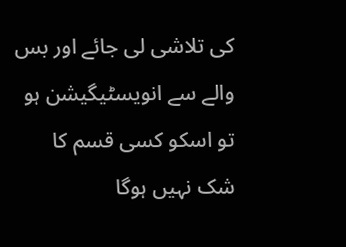کی تلاشی لی جائے اور بس والے سے انویسٹیگیشن ہو تو اسکو کسی قسم کا شک نہیں ہوگا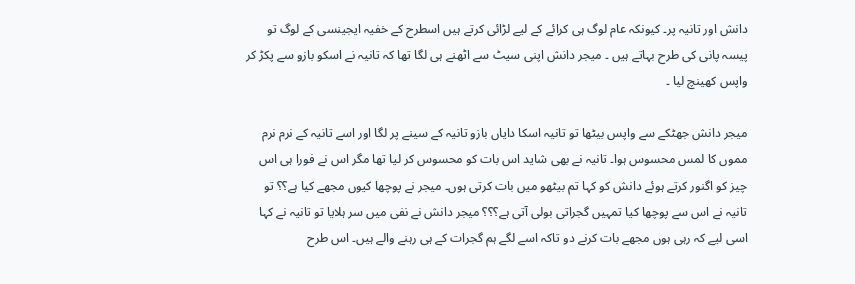دانش اور تانیہ پر۔ کیونکہ عام لوگ ہی کرائے کے لیے لڑائی کرتے ہیں اسطرح کے خفیہ ایجینسی کے لوگ تو پیسہ پانی کی طرح بہاتے ہیں ۔ میجر دانش اپنی سیٹ سے اٹھنے ہی لگا تھا کہ تانیہ نے اسکو بازو سے پکڑ کر واپس کھینچ لیا ۔

میجر دانش جھٹکے سے واپس بیٹھا تو تانیہ اسکا دایاں بازو تانیہ کے سینے پر لگا اور اسے تانیہ کے نرم نرم مموں کا لمس محسوس ہوا۔ تانیہ نے بھی شاید اس بات کو محسوس کر لیا تھا مگر اس نے فورا ہی اس چیز کو اگنور کرتے ہوئے دانش کو کہا تم بیٹھو میں بات کرتی ہوں۔ میجر نے پوچھا کیوں مجھے کیا ہے؟؟ تو تانیہ نے اس سے پوچھا کیا تمہیں گجراتی بولی آتی ہے؟؟؟ میجر دانش نے نفی میں سر ہلایا تو تانیہ نے کہا اسی لیے کہ رہی ہوں مجھے بات کرنے دو تاکہ اسے لگے ہم گجرات کے ہی رہنے والے ہیں۔ اس طرح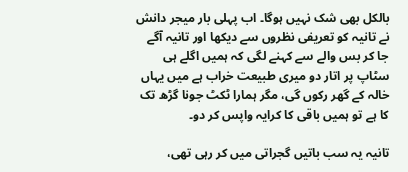بالکل بھی شک نہیں ہوگا۔ اب پہلی بار میجر دانش نے تانیہ کو تعریفی نظروں سے دیکھا اور تانیہ آگے جا کر بس والے سے کہنے لگی کہ ہمیں اگلے ہی سٹاپ پر اتار دو میری طبیعت خراب ہے میں یہاں خالہ کے گھر رکوں گی، مگر ہمارا ٹکٹ جونا گڑھ تک کا ہے تو ہمیں باقی کا کرایہ واپس کر دو۔

تانیہ یہ سب باتیں گجراتی میں کر رہی تھی،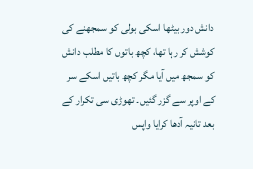دانش دور بیٹھا اسکی بولی کو سمجھنے کی کوشش کر رہا تھا، کچھ باتوں کا مطلب دانش کو سمجھ میں آیا مگر کچھ باتیں اسکے سر کے اوپر سے گزر گئیں۔ تھوڑی سی تکرار کے بعد تانیہ آدھا کرایا واپس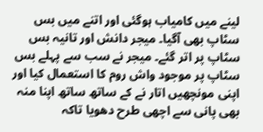لینے میں کامیاب ہوگئی اور اتنے میں بس سٹاپ بھی آگیا۔ میجر دانش اور تانیہ بس سٹاپ پر اتر گئے۔ میجر نے سب سے پہلے بس سٹاپ پر موجود واش روم کا استعمال کیا اور اپنی مونچھیں اتار نے کے ساتھ ساتھ اپنا منہ بھی پانی سے اچھی طرح دھویا تاکہ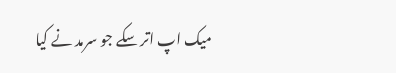میک اپ اتر سکے جو سرمد نے کیا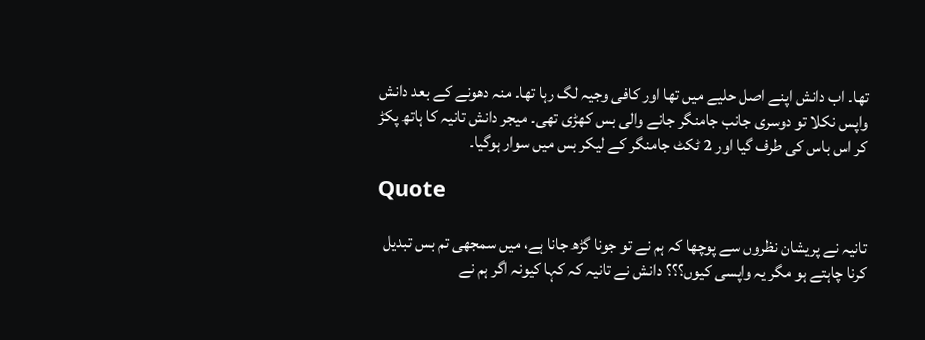تھا۔ اب دانش اپنے اصل حلیے میں تھا اور کافی وجیہ لگ رہا تھا۔ منہ دھونے کے بعد دانش واپس نکلا تو دوسری جانب جامنگر جانے والی بس کھڑی تھی۔ میجر دانش تانیہ کا ہاتھ پکڑ کر اس باس کی طرف گیا اور 2 ٹکٹ جامنگر کے لیکر بس میں سوار ہوگیا۔

Quote

تانیہ نے پریشان نظروں سے پوچھا کہ ہم نے تو جونا گڑھ جانا ہے، میں سمجھی تم بس تبدیل کرنا چاہتے ہو مگر یہ واپسی کیوں؟؟؟ دانش نے تانیہ کہ کہا کیونہ اگر ہم نے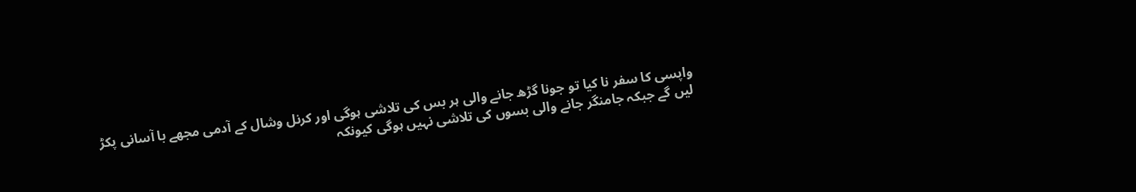واپسی کا سفر نا کیا تو جونا گڑھ جانے والی ہر بس کی تلاشی ہوگی اور کرنل وشال کے آدمی مجھے با آسانی پکڑ لیں گے جبکہ جامنگر جانے والی بسوں کی تلاشی نہیں ہوگی کیونکہ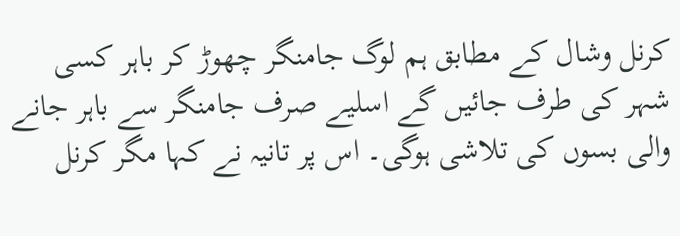کرنل وشال کے مطابق ہم لوگ جامنگر چھوڑ کر باہر کسی شہر کی طرف جائیں گے اسلیے صرف جامنگر سے باہر جانے والی بسوں کی تلاشی ہوگی۔ اس پر تانیہ نے کہا مگر کرنل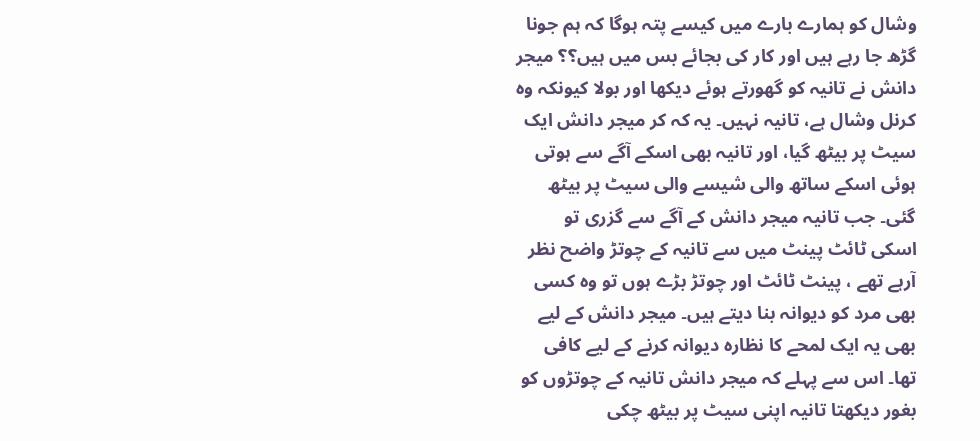وشال کو ہمارے بارے میں کیسے پتہ ہوگا کہ ہم جونا گڑھ جا رہے ہیں اور کار کی بجائے بس میں ہیں؟؟ میجر دانش نے تانیہ کو گھورتے ہوئے دیکھا اور بولا کیونکہ وہ کرنل وشال ہے، تانیہ نہیں۔ یہ کہ کر میجر دانش ایک سیٹ پر بیٹھ گیا، اور تانیہ بھی اسکے آگے سے ہوتی ہوئی اسکے ساتھ والی شیسے والی سیٹ پر بیٹھ گئی۔ جب تانیہ میجر دانش کے آگے سے گزری تو اسکی ٹائٹ پینٹ میں سے تانیہ کے چوتڑ واضح نظر آرہے تھے ، پینٹ ٹائٹ اور چوتڑ بڑے ہوں تو وہ کسی بھی مرد کو دیوانہ بنا دیتے ہیں۔ میجر دانش کے لیے بھی یہ ایک لمحے کا نظارہ دیوانہ کرنے کے لیے کافی تھا۔ اس سے پہلے کہ میجر دانش تانیہ کے چوتڑوں کو بغور دیکھتا تانیہ اپنی سیٹ پر بیٹھ چکی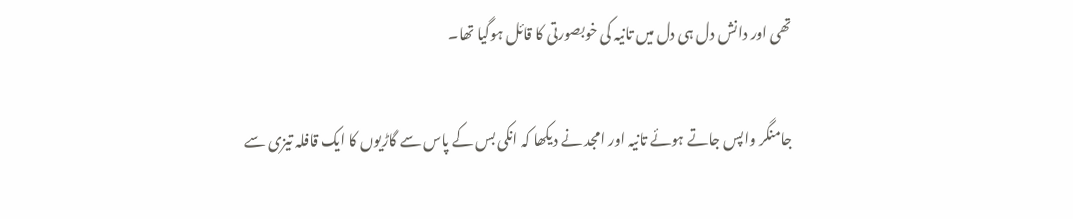تھی اور دانش دل ہی دل میں تانیہ کی خوبصورتی کا قائل ہوگیا تھا۔

جامنگر واپس جاتے ہوئے تانیہ اور امجد نے دیکھا کہ انکی بس کے پاس سے گاڑیوں کا ایک قافلہ تیزی سے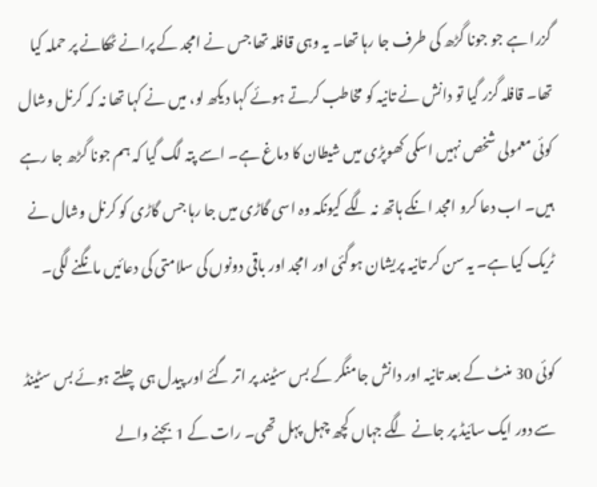گزرا ہے جو جونا گڑھ کی طرف جا رہا تھا۔ یہ وہی قافلہ تھا جس نے امجد کے پرانے ٹھکانے پر حملہ کیا تھا۔ قافلہ گزر گیا تو دانش نے تانیہ کو مخاطب کرتے ہوئے کہا دیکھ لو، میں نے کہا تھا نہ کہ کرنل وشال کوئی معمولی شخص نہیں اسکی کھوپڑی میں شیطان کا دماغ ہے۔ اسے پتہ لگ گیا کہ ہم جونا گڑھ جا رہے ہیں۔ اب دعا کرو امجد انکے ہاتھ نہ لگے کیونکہ وہ اسی گاڑی میں جا رہا جس گاڑی کو کرنل وشال نے ٹریک کیا ہے۔ یہ سن کر تانیہ پریشان ہوگئی اور امجد اور باقی دونوں کی سلامتی کی دعائیں مانگنے لگی۔

کوئی 30 منٹ کے بعد تانیہ اور دانش جامنگر کے بس سٹیند پر اتر گئے اور پیدل ہی چلتے ہوئے بس سٹینڈ سے دور ایک سائیڈ پر جانے لگے جہاں کچھ چہل پہل تھی۔ رات کے 1 بجنے والے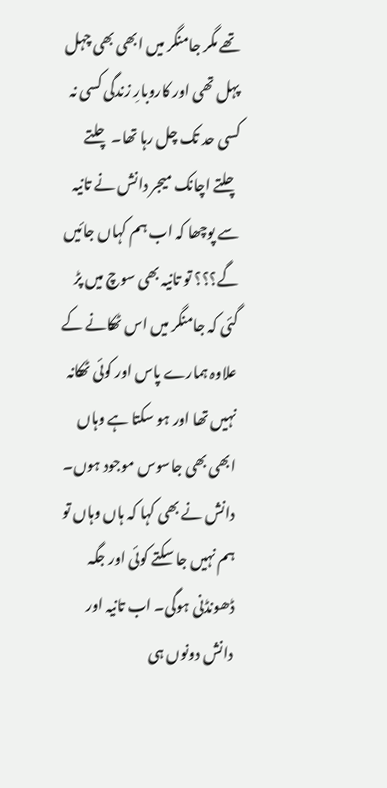تھے مگر جامنگر میں ابھی بھی چہل پہل تھی اور کاروبارِ زندگی کسی نہ کسی حد تک چل رہا تھا۔ چلتے چلتے اچانک میجر دانش نے تانیہ سے پوچھا کہ اب ہم کہاں جائیں گے؟؟؟ تو تانیہ بھی سوچ میں پڑ گئی کہ جامنگر میں اس ٹھکانے کے علاوہ ہمارے پاس اور کوئی ٹھکانہ نہیں تھا اور ہو سکتا ہے وہاں ابھی بھی جاسوس موجود ہوں۔ دانش نے بھی کہا کہ ہاں وہاں تو ہم نہیں جا سکتے کوئی اور جگہ ڈھونڈنی ہوگی۔ اب تانیہ اور دانش دونوں ہی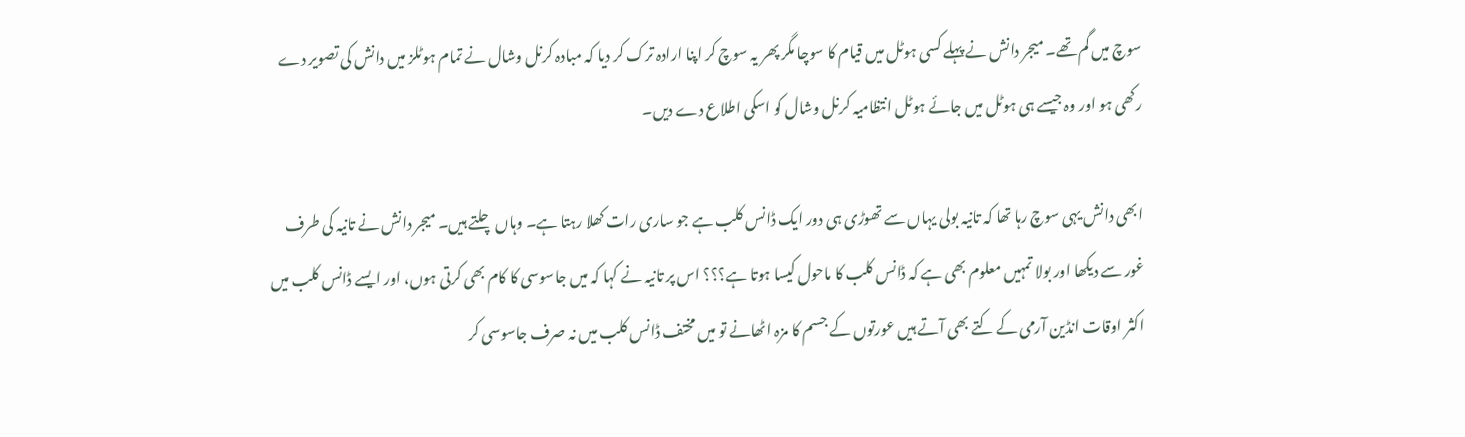سوچ میں گم تھے۔ میجر دانش نے پہلے کسی ہوٹل میں قیام کا سوچا مگر پھر یہ سوچ کر اپنا ارادہ ترک کر دیا کہ مبادہ کرنل وشال نے تمام ہوٹلز میں دانش کی تصویر دے رکھی ہو اور وہ جیسے ہی ہوٹل میں جائے ہوٹل انتظامیہ کرنل وشال کو اسکی اطلاع دے دیں۔

ابھی دانش یہی سوچ رہا تھا کہ تانیہ بولی یہاں سے تھوڑی ہی دور ایک ڈانس کلب ہے جو ساری رات کھلا رہتا ہے۔ وہاں چلتے ہیں۔ میجر دانش نے تانیہ کی طرف غور سے دیکھا اور بولا تمہیں معلوم بھی ہے کہ ڈانس کلب کا ماحول کیسا ہوتا ہے؟؟؟ اس پر تانیہ نے کہا کہ میں جاسوسی کا کام بھی کرتی ہوں، اور ایسے ڈانس کلب میں اکثر اوقات انڈین آرمی کے کتے بھی آتے ہیں عورتوں کے جسم کا مزہ اٹھانے تو میں مختف ڈانس کلب میں نہ صرف جاسوسی کر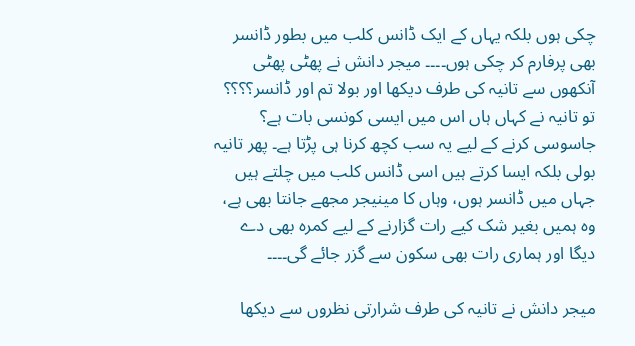چکی ہوں بلکہ یہاں کے ایک ڈانس کلب میں بطور ڈانسر بھی پرفارم کر چکی ہوں۔۔۔۔ میجر دانش نے پھٹی پھٹی آنکھوں سے تانیہ کی طرف دیکھا اور بولا تم اور ڈانسر؟؟؟؟ تو تانیہ نے کہاں ہاں اس میں ایسی کونسی بات ہے؟ جاسوسی کرنے کے لیے یہ سب کچھ کرنا ہی پڑتا ہے۔ پھر تانیہ بولی بلکہ ایسا کرتے ہیں اسی ڈانس کلب میں چلتے ہیں جہاں میں ڈانسر ہوں، وہاں کا مینیجر مجھے جانتا بھی ہے، وہ ہمیں بغیر شک کیے رات گزارنے کے لیے کمرہ بھی دے دیگا اور ہماری رات بھی سکون سے گزر جائے گی۔۔۔۔

میجر دانش نے تانیہ کی طرف شرارتی نظروں سے دیکھا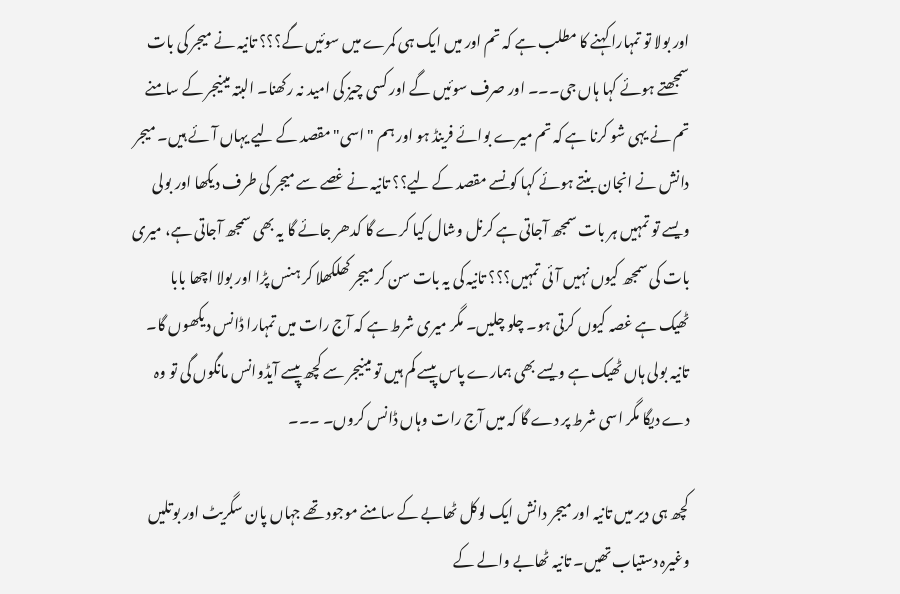اور بولا تو تمہارا کہنے کا مطلب ہے کہ تم اور میں ایک ہی کمرے میں سوئیں گے؟؟؟ تانیہ نے میجر کی بات سمجھتے ہوئے کہا ہاں جی۔۔۔ اور صرف سوئیں گے اور کسی چیز کی امید نہ رکھنا۔ البتہ مینیجر کے سامنے تم نے یہی شو کرنا ہے کہ تم میرے بوائے فرینڈ ہو اور ہم "اسی" مقصد کے لیے یہاں آئے ہیں۔ میجر دانش نے انجان بنتے ہوئے کہا کونسے مقصد کے لیے؟؟ تانیہ نے غصے سے میجر کی طرف دیکھا اور بولی ویسے تو تمہیں ہر بات سمجھ آجاتی ہے کرنل وشال کیا کرے گا کدھر جائے گا یہ بھی سمجھ آجاتی ہے، میری بات کی سمجھ کیوں نہیں آئی تمہیں؟؟؟ تانیہ کی یہ بات سن کر میجر کھلکھلا کر ہنس پڑا اور بولا اچھا بابا ٹھیک ہے غصہ کیوں کرتی ہو۔ چلو چلیں۔ مگر میری شرط ہے کہ آج رات میں تمہارا ڈانس دیکھوں گا۔ تانیہ بولی ہاں ٹھیک ہے ویسے بھی ہمارے پاس پیسے کم ہیں تو مینیجر سے کچھ پیسے آیڈوانس مانگوں گی تو وہ دے دیگا مگر اسی شرط پر دے گا کہ میں آج رات وہاں ڈانس کروں۔ ۔۔۔

کچھ ہی دیر میں تانیہ اور میجر دانش ایک لوکل ٹھابے کے سامنے موجود تھے جہاں پان سگریٹ اور بوتلیں وغیرہ دستیاب تھیں۔ تانیہ ٹھابے والے کے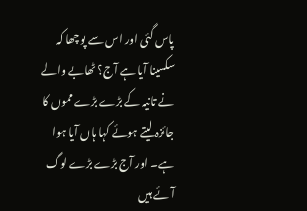پاس گئی اور اس سے پوچھا کہ سکسینا آیا ہے آج؟ ٹھابے والے نے تانیہ کے بڑے بڑے مموں کا جائزہ لیتے ہوئے کہا ہاں آیا ہوا ہے۔ اور آج بڑے بڑے لوگ آئے ہیں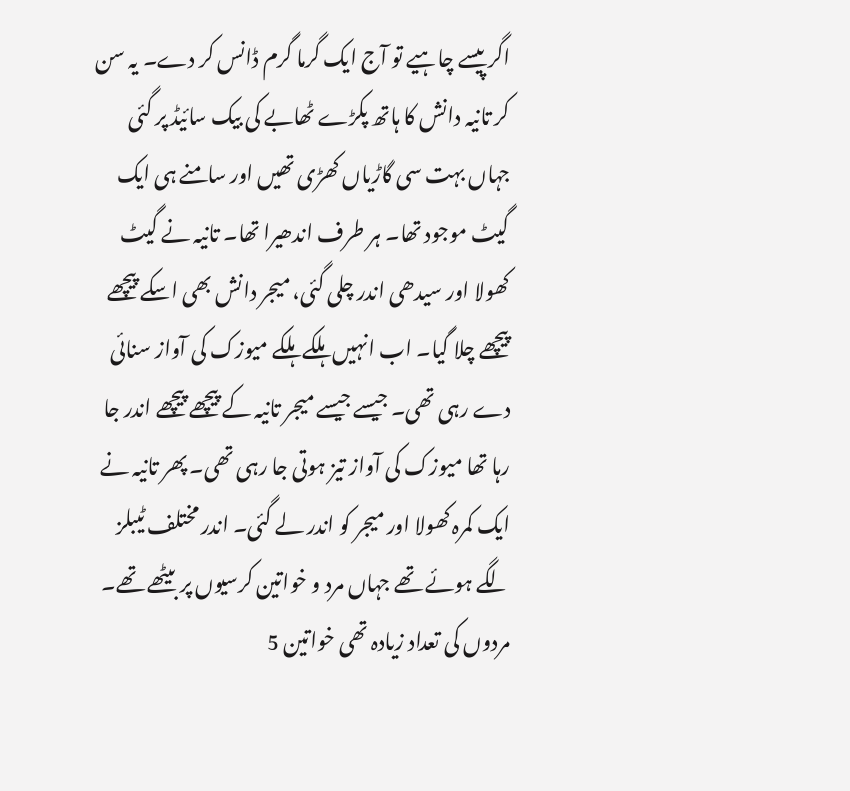اگر پیسے چاہیے تو آج ایک گرما گرم ڈانس کر دے۔ یہ سن کر تانیہ دانش کا ہاتھ پکڑے ٹھابے کی بیک سائیڈ پر گئی جہاں بہت سی گاڑیاں کھڑی تھیں اور سامنے ہی ایک گیٹ موجود تھا۔ ہر طرف اندھیرا تھا۔ تانیہ نے گیٹ کھولا اور سیدھی اندر چلی گئی، میجر دانش بھی اسکے پیچھے پیچھے چلا گیا۔ اب انہیں ہلکے ہلکے میوزک کی آواز سنائی دے رہی تھی۔ جیسے جیسے میجر تانیہ کے پیچھے پیچھے اندر جا رہا تھا میوزک کی آواز تیز ہوتی جا رہی تھی۔ پھر تانیہ نے ایک کمرہ کھولا اور میجر کو اندر لے گئی۔ اندر مختلف ٹیبلز لگے ہوئے تھے جہاں مرد و خواتین کرسیوں پر بیٹھے تھے۔ مردوں کی تعداد زیادہ تھی خواتین 5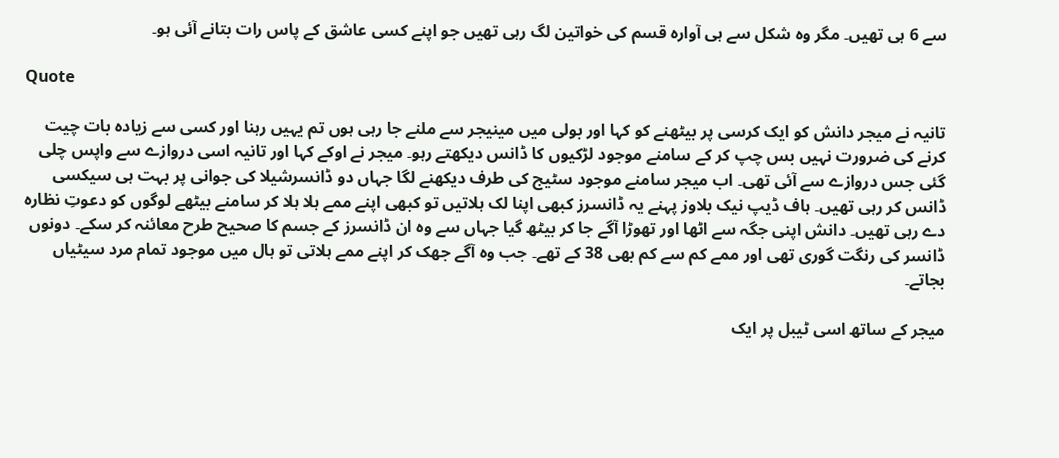سے 6 ہی تھیں۔ مگر وہ شکل سے ہی آوارہ قسم کی خواتین لگ رہی تھیں جو اپنے کسی عاشق کے پاس رات بتانے آئی ہو۔

Quote

تانیہ نے میجر دانش کو ایک کرسی پر بیٹھنے کو کہا اور بولی میں مینیجر سے ملنے جا رہی ہوں تم یہیں رہنا اور کسی سے زیادہ بات چیت کرنے کی ضرورت نہیں بس چپ کر کے سامنے موجود لڑکیوں کا ڈانس دیکھتے رہو۔ میجر نے اوکے کہا اور تانیہ اسی دروازے سے واپس چلی گئی جس دروازے سے آئی تھی۔ اب میجر سامنے موجود سٹیج کی طرف دیکھنے لگا جہاں دو ڈانسرشیلا کی جوانی پر بہت ہی سیکسی ڈانس کر رہی تھیں۔ ہاف ڈیپ نیک بلاوز پہنے یہ ڈانسرز کبھی اپنا لک ہلاتیں تو کبھی اپنے ممے ہلا ہلا کر سامنے بیٹھے لوگوں کو دعوتِ نظارہ دے رہی تھیں۔ دانش اپنی جگہ سے اٹھا اور تھوڑا آگے جا کر بیٹھ گیا جہاں سے وہ ان ڈانسرز کے جسم کا صحیح طرح معائنہ کر سکے۔ دونوں ڈانسر کی رنگت گوری تھی اور ممے کم سے کم بھی 38 کے تھے۔ جب وہ آگے جھک کر اپنے ممے ہلاتی تو ہال میں موجود تمام مرد سیٹیاں بجاتے۔

میجر کے ساتھ اسی ٹیبل پر ایک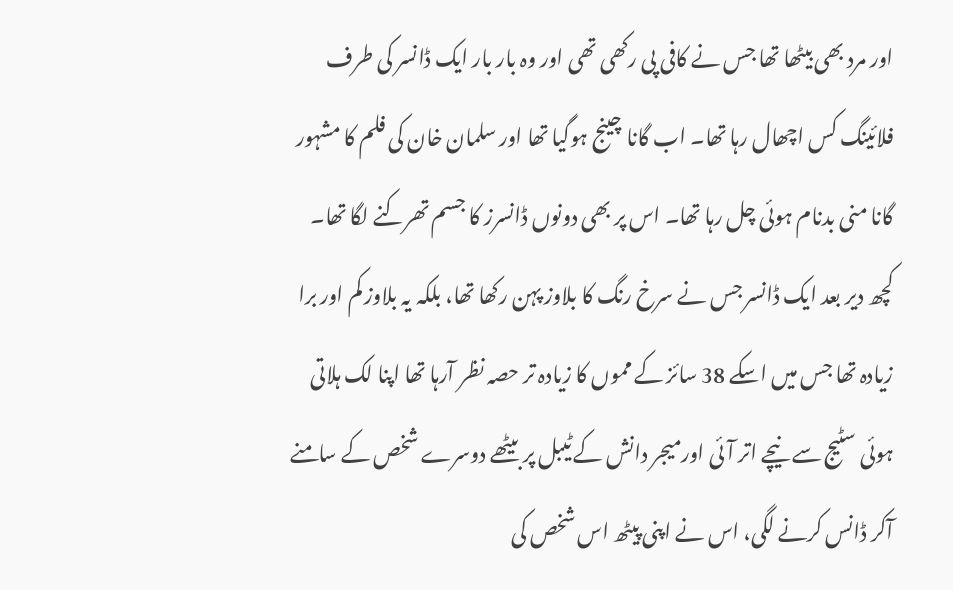اور مرد بھی بیٹھا تھا جس نے کافی پی رکھی تھی اور وہ بار بار ایک ڈانسر کی طرف فلائینگ کس اچھال رہا تھا۔ اب گانا چینج ہوگیا تھا اور سلمان خان کی فلم کا مشہور گانا منی بدنام ہوئی چل رہا تھا۔ اس پر بھی دونوں ڈانسرز کا جسم تھرکنے لگا تھا۔ کچھ دیر بعد ایک ڈانسر جس نے سرخ رنگ کا بلاوز پہن رکھا تھا، بلکہ یہ بلاوز کم اور برا زیادہ تھا جس میں اسکے 38 سائز کے مموں کا زیادہ تر حصہ نظر آرہا تھا اپنا لک ہلاتی ہوئی سٹیج سے نیچے اتر آئی اورمیجر دانش کے ٹیبل پر بیٹھے دوسرے شخص کے سامنے آکر ڈانس کرنے لگی، اس نے اپنی پیٹھ اس شخص کی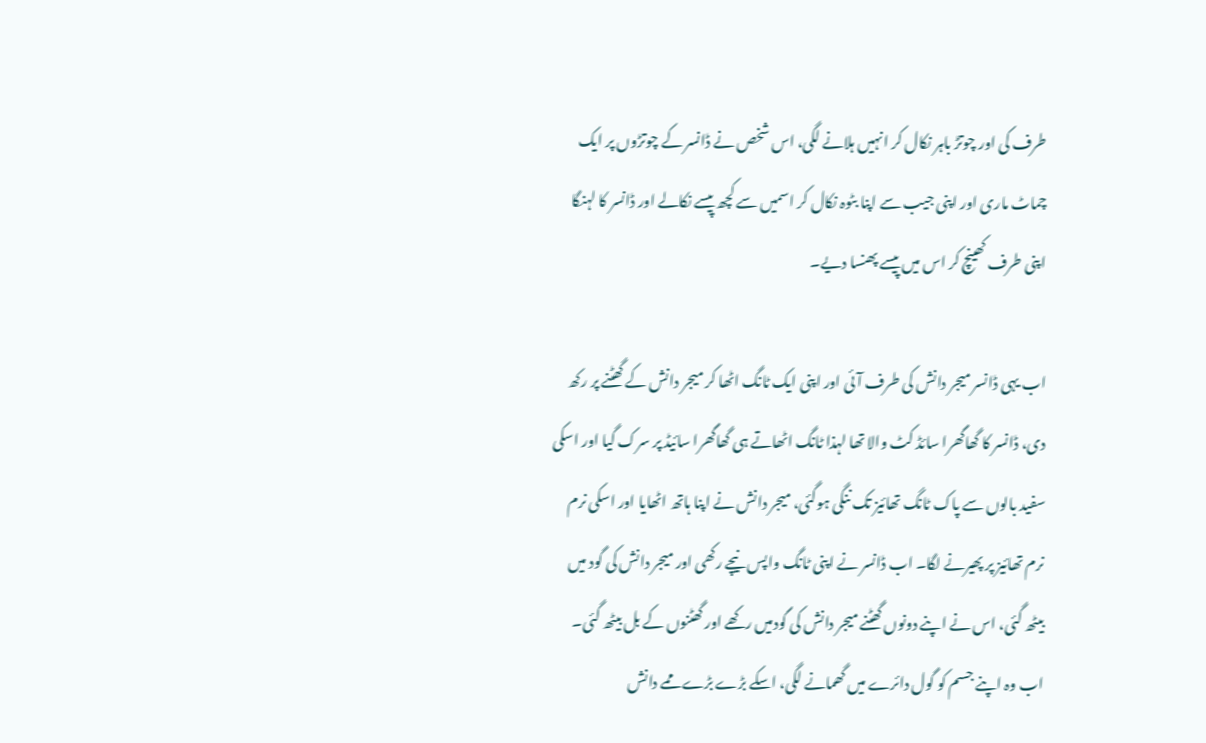طرف کی اور چوتڑ باہر نکال کر انہیں ہلانے لگی، اس شخص نے ڈانسر کے چوتڑوں پر ایک چماٹ ماری اور اپنی جیب سے اپنا بٹوہ نکال کر اسمیں سے کچھ پیسے نکالے اور ڈانسر کا لہنگا اپنی طرف کھینچ کر اس میں پیسے پھنسا دیے۔

اب یہی ڈانسر میجر دانش کی طرف آئی اور اپنی ایک ٹانگ اٹھا کر میجر دانش کے گھٹنے پر رکھ دی، ڈانسر کا گھاگھرا سائڈ کٹ والا تھا لہذا ٹانگ اٹھاتے ہی گھاگھرا سائیڈ پر سرک گیا اور اسکی سفید بالوں سے پاک ٹانگ تھائیز تک ننگی ہوگئی، میجر دانش نے اپنا ہاتھ اٹھایا اور اسکی نرم نرم تھائیز پر پھیرنے لگا۔ اب ڈانسر نے اپنی ٹانگ واپس نیچے رکھی اور میجر دانش کی گود میں بیٹھ گئی، اس نے اپنے دونوں گھٹنے میجر دانش کی گودمیں رکھے اور گھٹنوں کے بل بیٹھ گئی۔ اب وہ اپنے جسم کو گول دائرے میں گھمانے لگی، اسکے بڑے بڑے ممے دانش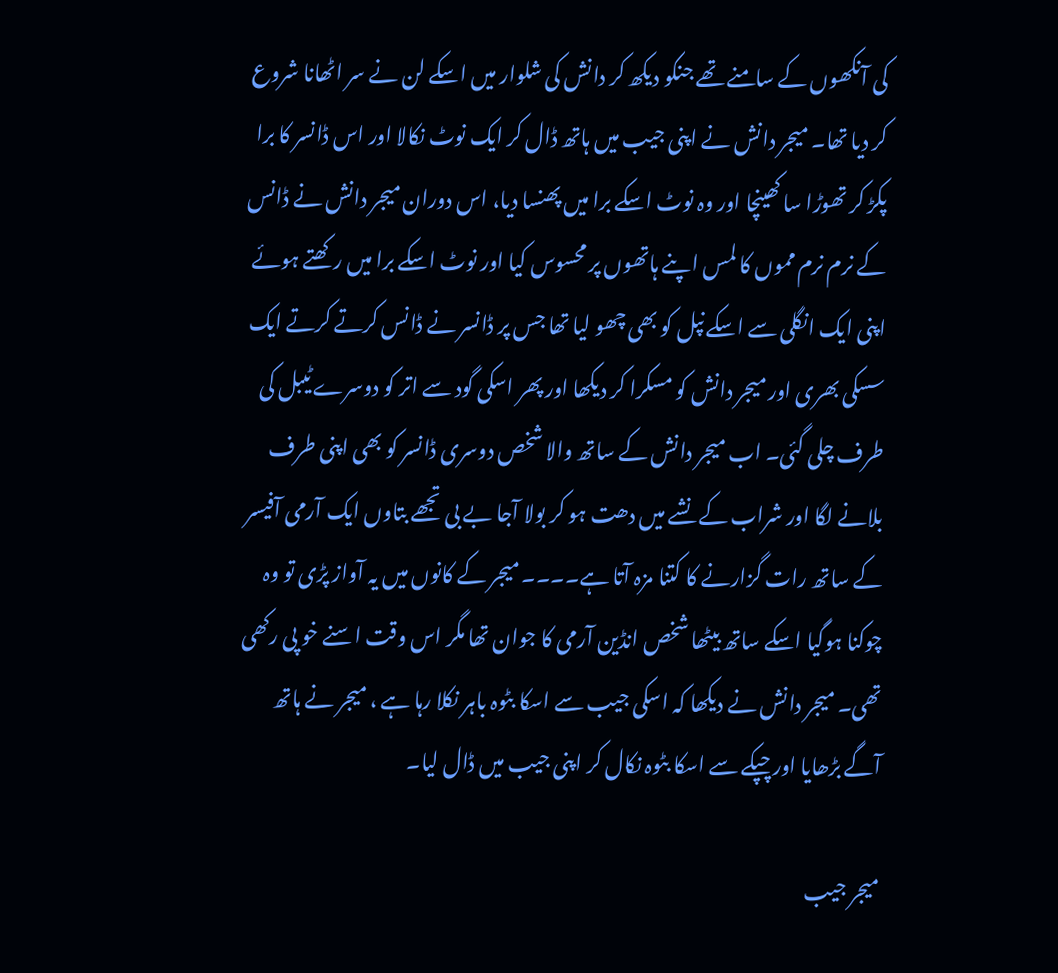کی آنکھوں کے سامنے تھے جنکو دیکھ کر دانش کی شلوار میں اسکے لن نے سر اٹھانا شروع کر دیا تھا۔ میجر دانش نے اپنی جیب میں ہاتھ ڈال کر ایک نوٹ نکالا اور اس ڈانسر کا برا پکڑ کر تھوڑا سا کھینچا اور وہ نوٹ اسکے برا میں پھنسا دیا، اس دوران میجر دانش نے ڈانس کے نرم نرم مموں کا لمس اپنے ہاتھوں پر محسوس کیا اور نوٹ اسکے برا میں رکھتے ہوئے اپنی ایک انگلی سے اسکے نپل کو بھی چھو لیا تھا جس پر ڈانسر نے ڈانس کرتے کرتے ایک سسکی بھری اور میجر دانش کو مسکرا کر دیکھا اور پھر اسکی گود سے اتر کو دوسرے ٹیبل کی طرف چلی گئی۔ اب میجر دانش کے ساتھ والا شخص دوسری ڈانسر کو بھی اپنی طرف بلانے لگا اور شراب کے نشے میں دھت ہو کر بولا آجا بے بی تجھے بتاوں ایک آرمی آفیسر کے ساتھ رات گزارنے کا کتنا مزہ آتا ہے۔۔۔۔ میجر کے کانوں میں یہ آواز پڑی تو وہ چوکنا ہوگیا اسکے ساتھ بیٹھا شخص انڈین آرمی کا جوان تھا مگر اس وقت اسنے خو پی رکھی تھی۔ میجر دانش نے دیکھا کہ اسکی جیب سے اسکا بٹوہ باہر نکلا رہا ہے ، میجر نے ہاتھ آگے بڑھایا اور چپکے سے اسکا بٹوہ نکال کر اپنی جیب میں ڈال لیا۔

میجر جیب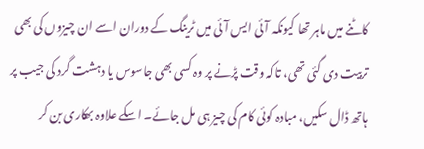کاٹنے میں ماہر تھا کیونکہ آئی ایس آئی میں ٹرینگ کے دوران اسے ان چیزوں کی بھی تربیت دی گئی تھی، تاکہ وقت پڑنے پر وہ کسی بھی جاسوس یا دہشت گرد کی جیب پر ہاتھ ڈال سکیں، مبادہ کوئی کام کی چیز ہی مل جائے۔ اسکے علاوہ بھکاری بن کر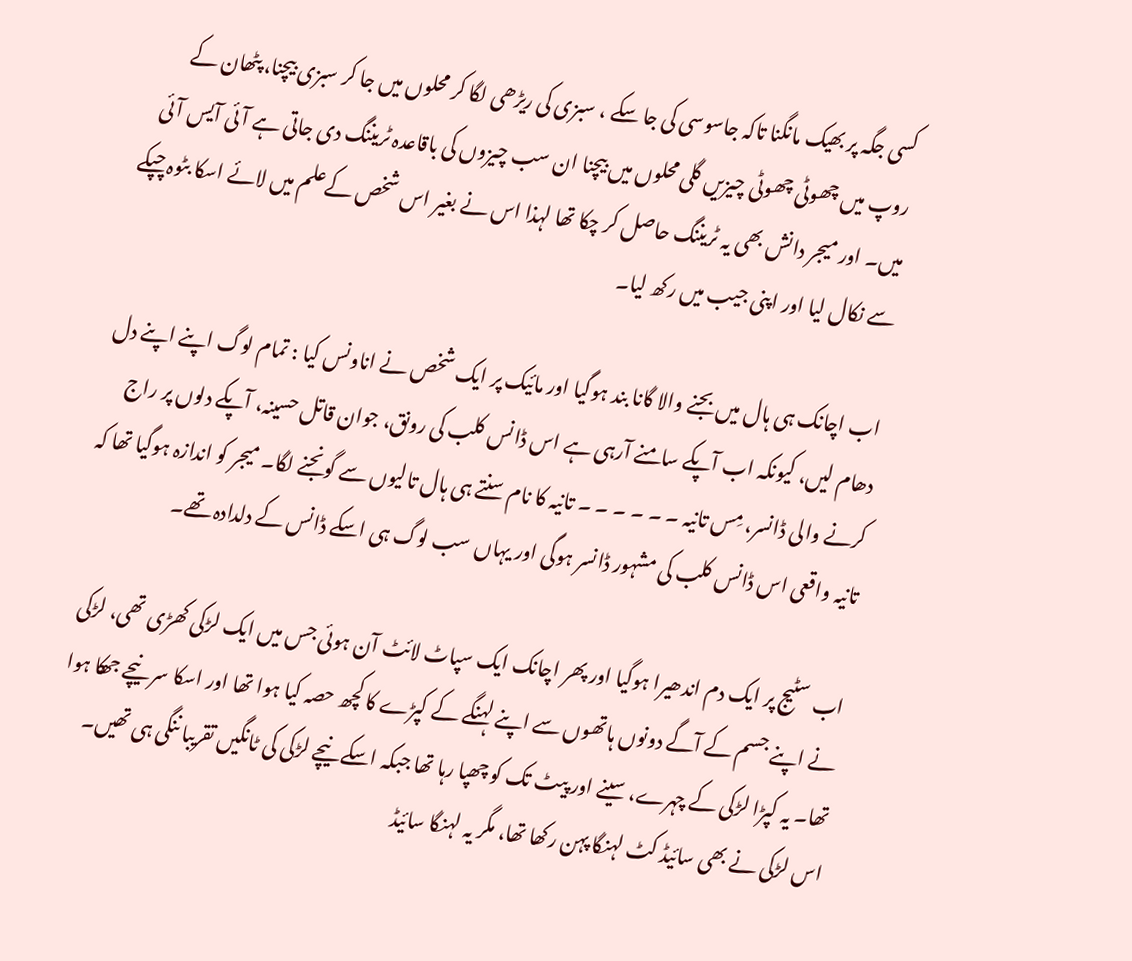کسی جگہ پر بھیک مانگنا تاکہ جاسوسی کی جا سکے ، سبزی کی ریڑھی لگا کر محلوں میں جا کر سبزی بیچنا، پٹھان کے روپ میں چھوٹی چھوٹی چیزیں گلی محلوں میں بیچنا ان سب چیزوں کی باقاعدہ ٹریننگ دی جاتی ہے آئی آیس آئی میں۔ اور میجر دانش بھی یہ ٹریننگ حاصل کر چکا تھا لہذا اس نے بغیر اس شخص کےعلم میں لائے اسکا بٹوہ چپکے سے نکال لیا اور اپنی جیب میں رکھ لیا۔

اب اچانک ہی ہال میں بجنے والا گانا بند ہوگیا اور مائیک پر ایک شخص نے اناونس کیا : تمام لوگ اپنے اپنے دل دھام لیں، کیونکہ اب آپکے سامنے آرہی ہے اس ڈانس کلب کی رونق، جوان قاتل حسینہ، آپکے دلوں پر راج کرنے والی ڈانسر، مِس تانیہ ۔ ۔ ۔ ۔ ۔ ۔ تانیہ کا نام سنتے ہی ہال تالیوں سے گونجنے لگا۔ میجر کو اندازہ ہوگیا تھا کہ تانیہ واقعی اس ڈانس کلب کی مشہور ڈانسر ہوگی اور یہاں سب لوگ ہی اسکے ڈانس کے دلدادہ تھے۔

اب سٹیج پر ایک دم اندھیرا ہوگیا اور پھر اچانک ایک سپاٹ لائٹ آن ہوئی جس میں ایک لڑکی کھڑی تھی، لڑکی نے اپنے جسم کے آگے دونوں ہاتھوں سے اپنے لہنگے کے کپڑے کا کچھ حصہ کیا ہوا تھا اور اسکا سر نیچے جھکا ہوا تھا۔ یہ کپڑا لڑکی کے چہرے، سینے اور پیٹ تک کو چھپا رہا تھا جبکہ اسکے نیچے لڑکی کی ٹانگیں تقریبا ننگی ہی تھیں۔ اس لڑکی نے بھی سائیڈ کٹ لہنگا پہن رکھا تھا، مگر یہ لہنگا سائیڈ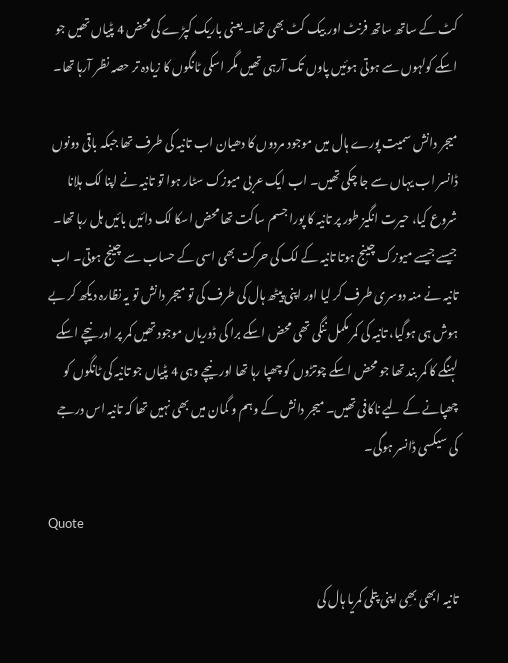کٹ کے ساتھ ساتھ فرنٹ اور بیک کٹ بھی تھا۔ یعنی باریک کپڑے کی محض 4 پٹیاں تھیں جو اسکے کولہوں سے ہوتی ہوئیں پاوں تک آرہی تھیں مگر اسکی ٹانگوں کا زیادہ تر حصہ نظر آرہا تھا۔

میجر دانش سمیت پورے ہال میں موجود مردوں کا دھیان اب تانیہ کی طرف تھا جبکہ باقی دونوں ڈانسر اب یہاں سے جا چکی تھیں۔ اب ایک عربی میوزک سٹار ہوا تو تانیہ نے اپنا لک ہلانا شروع کیا، حیرت انگیز طور پر تانیہ کا پورا جسم ساکت تھا محض اسکا لک دائیں بائیں ہل رہا تھا۔ جیسے جیسے میوزک چینج ہوتا تانیہ کے لک کی حرکت بھی اسی کے حساب سے چینج ہوتی۔ اب تانیہ نے منہ دوسری طرف کر لیا اور اپنی پیٹھ ہال کی طرف کی تو میجر دانش تو یہ نظارہ دیکھ کر بے ہوش ہی ہوگیا، تانیہ کی کمر مکمل ننگی تھی محض اسکے برا کی ڈوریاں موجود تھیں کمر پر اور نیچے اسکے لہنگے کا کمر بند تھا جو محض اسکے چوتڑوں کو چھپا رہا تھا اور نیچے وہی 4 پٹیاں جو تانیہ کی ٹانگوں کو چھپانے کے لیے ناکافی تھیں۔ میجر دانش کے وہم و گمان میں بھی نہیں تھا کہ تانیہ اس درجے کی سیکسی ڈانسر ہوگی۔

Quote

تانیہ ابھی بھِی اپنی پتلی کمریا ہال کی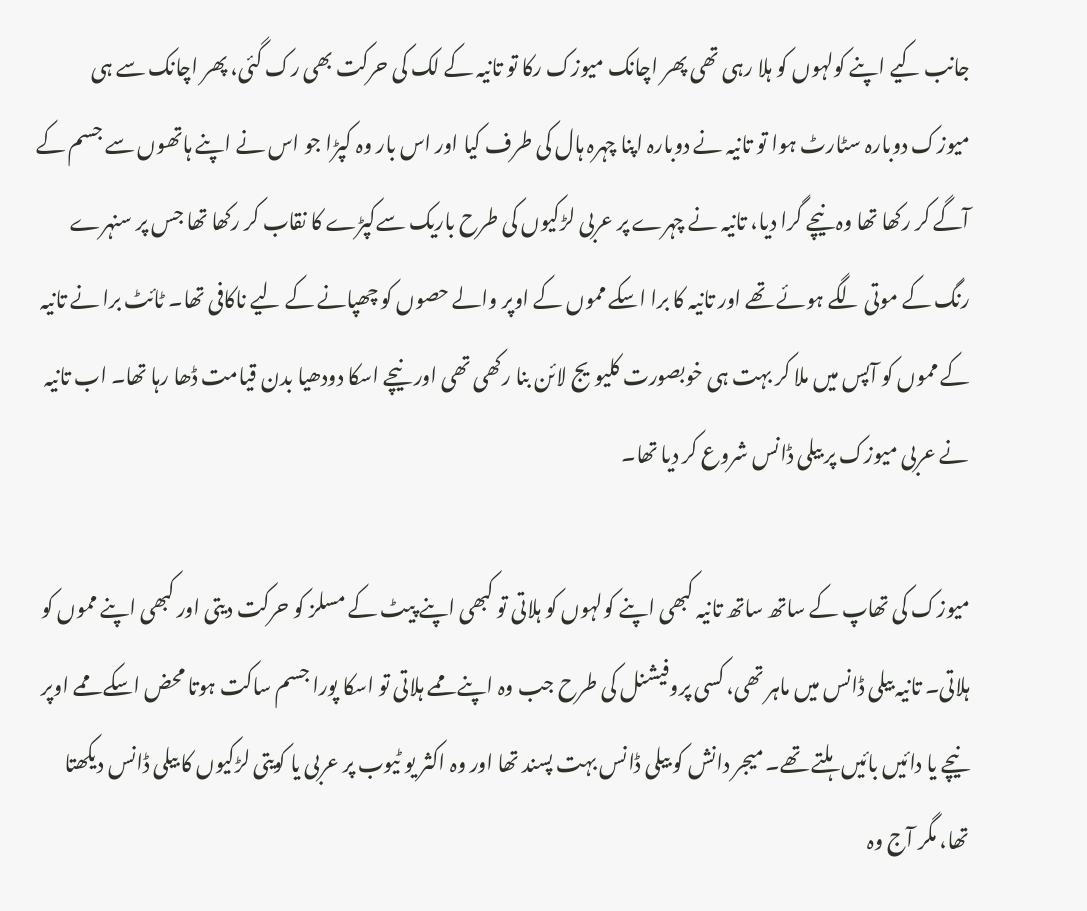جانب کیے اپنے کولہوں کو ہلا رہی تھی پھر اچانک میوزک رکا تو تانیہ کے لک کی حرکت بھی رک گئی، پھر اچانک سے ہی میوزک دوبارہ سٹارٹ ہوا تو تانیہ نے دوبارہ اپنا چہرہ ہال کی طرف کیا اور اس بار وہ کپڑا جو اس نے اپنے ہاتھوں سے جسم کے آگے کر رکھا تھا وہ نیچے گرا دیا، تانیہ نے چہرے پر عربی لڑکیوں کی طرح باریک سےکپڑے کا نقاب کر رکھا تھا جس پر سنہرے رنگ کے موتی لگے ہوئے تھے اور تانیہ کا برا اسکے مموں کے اوپر والے حصوں کو چھپانے کے لیے ناکافی تھا۔ ٹائٹ برا نے تانیہ کے مموں کو آپس میں ملا کر بہت ہی خوبصورت کلیویج لائن بنا رکھی تھی اور نیچے اسکا دودھیا بدن قیامت ڈھا رہا تھا۔ اب تانیہ نے عربی میوزک پر بیلی ڈانس شروع کر دیا تھا۔

میوزک کی تھاپ کے ساتھ ساتھ تانیہ کبھی اپنے کولہوں کو ہلاتی تو کبھی اپنے پیٹ کے مسلز کو حرکت دیتی اور کبھی اپنے مموں کو ہلاتی۔ تانیہ بیلی ڈانس میں ماہر تھی، کسی پروفیشنل کی طرح جب وہ اپنے ممے ہلاتی تو اسکا پورا جسم ساکت ہوتا محض اسکے ممے اوپر نیچے یا دائیں بائیں ہلتے تھے۔ میجر دانش کو بیلی ڈانس بہت پسند تھا اور وہ اکثر یو ٹیوب پر عربی یا کویتی لڑکیوں کا بیلی ڈانس دیکھتا تھا، مگر آج وہ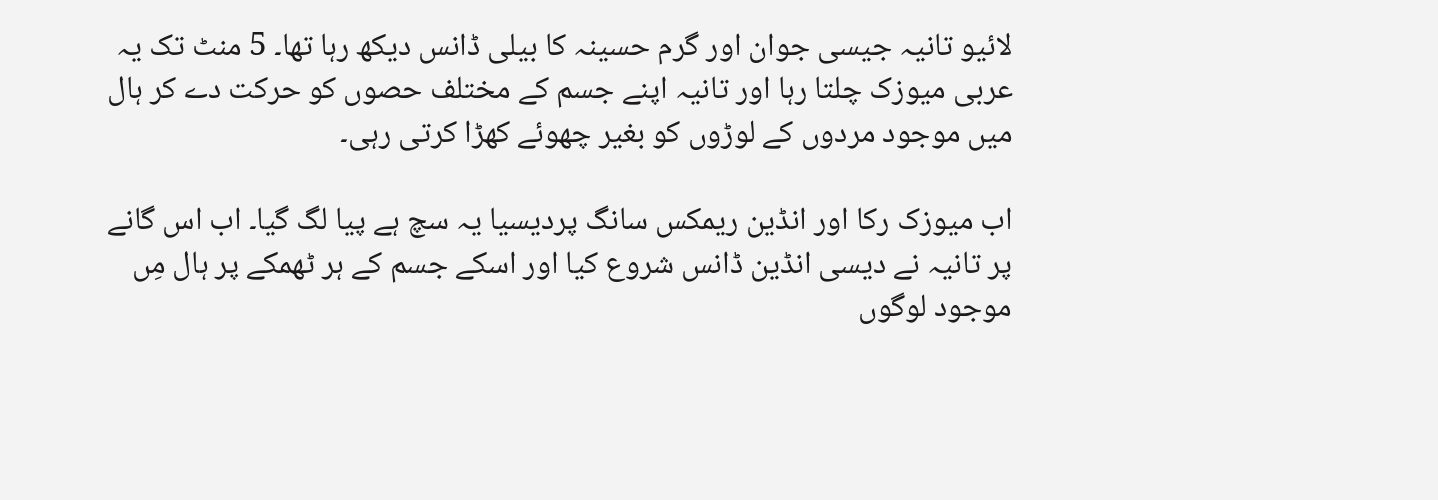لائیو تانیہ جیسی جوان اور گرم حسینہ کا بیلی ڈانس دیکھ رہا تھا۔ 5 منٹ تک یہ عربی میوزک چلتا رہا اور تانیہ اپنے جسم کے مختلف حصوں کو حرکت دے کر ہال میں موجود مردوں کے لوڑوں کو بغیر چھوئے کھڑا کرتی رہی۔

اب میوزک رکا اور انڈین ریمکس سانگ پردیسیا یہ سچ ہے پیا لگ گیا۔ اب اس گانے پر تانیہ نے دیسی انڈین ڈانس شروع کیا اور اسکے جسم کے ہر ٹھمکے پر ہال مِں موجود لوگوں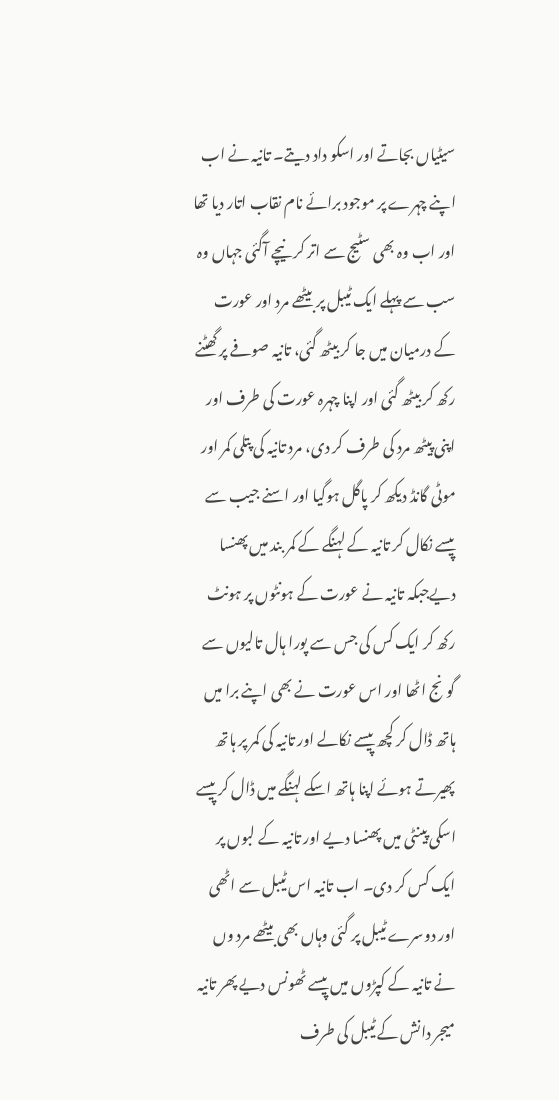سیٹیاں بجاتے اور اسکو داد دیتے۔ تانیہ نے اب اپنے چہرے پر موجود برائے نام نقاب اتار دیا تھا اور اب وہ بھی سٹیج سے اتر کر نیچے آگئی جہاں وہ سب سے پہلے ایک ٹیبل پر بیٹھے مرد اور عورت کے درمیان میں جا کر بیٹھ گئی، تانیہ صوفے پر گھٹنے رکھ کر بیٹھ گئی اور اپنا چہرہ عورت کی طرف اور اپنی پیٹھ مرد کی طرف کر دی، مرد تانیہ کی پتلی کمر اور موٹی گانڈ دیکھ کر پاگل ہوگیا اور اسنے جیب سے پیسے نکال کر تانیہ کے لہنگے کے کمر بند میں پھنسا دیےجبکہ تانیہ نے عورت کے ہونٹوں پر ہونٹ رکھ کر ایک کس کی جس سے پورا ہال تالیوں سے گونج اٹھا اور اس عورت نے بھی اپنے برا میں ہاتھ ڈال کر کچھ پیسے نکالے اور تانیہ کی کمر پر ہاتھ پھیرتے ہوئے اپنا ہاتھ اسکے لہنگے میں ڈال کر پیسے اسکی پینٹی میں پھنسا دیے اور تانیہ کے لبوں پر ایک کس کر دی۔ اب تانیہ اس ٹیبل سے اٹھی اور دوسرے ٹیبل پر گئی وہاں بھی بیٹھے مرد وں نے تانیہ کے کپڑوں میں پیسے ٹھونس دیے پھر تانیہ میجر دانش کے ٹیبل کی طرف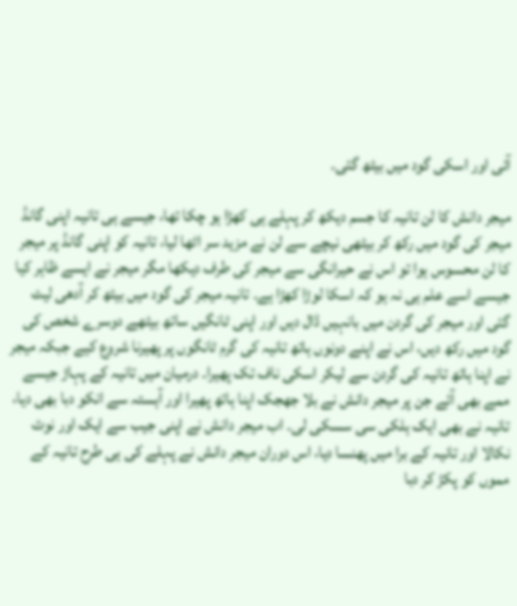آئی اور اسکی گود میں بیٹھ گئی۔

میجر دانش کا لن تانیہ کا جسم دیکھ کر پہلے ہی کھڑا ہو چکا تھا، جیسے ہی تانیہ اپنی گانڈ میجر کی گود میں رکھ کر بیٹھی نیچے سے لن نے مزید سر اٹھا لیا، تانیہ کو اپنی گانڈ پر میجر کا لن محسوس ہوا تو اس نے حیرانگی سے میجر کی طرف دیکھا مگر میجر نے ایسے ظاہر کیا جیسے اسے علم ہی نہ ہو کہ اسکا لوڑا کھڑا ہے۔ تانیہ میجر کی گود میں بیٹھ کر آدھی لیٹ گئی اور میجر کی گردن میں بانہیں ڈال دیں اور اپنی ٹانگیں ساتھ بیٹھے دوسرے شخص کی گود میں رکھ دیں، اس نے اپنے دونوں ہاتھ تانیہ کی گرم ٹانگوں پر پھیرنا شروع کیے جبکہ میجر نے اپنا ہاتھ تانیہ کی گردن سے لیکر اسکی ناف تک پھیرا۔ درمیان میں تانیہ کے پہاڑ جیسے ممے بھی آئے جن پر میجر دانش نے بلا جھجک اپنا ہاتھ پھیرا اور آہستہ سے انکو دبا بھی دیا، تانیہ نے بھی ایک ہلکی سی سسکی لی۔ اب میجر دانش نے اپنی جیب سے ایک اور نوٹ نکالا اور تانیہ کے برا میں پھنسا دیا، اس دوران میجر دانش نے پہلے کی ہی طرح تانیہ کے مموں کو پکڑ کر دبا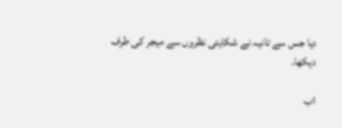دیا جس سے تانیہ نے شکایتی نظروں سے میجر کی طرف دیکھا۔

اب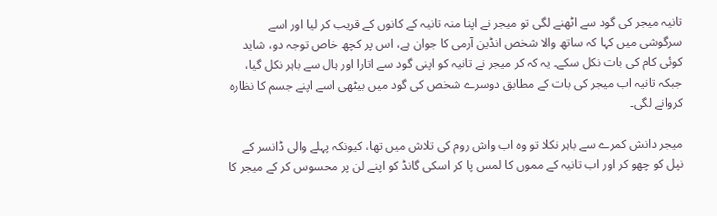تانیہ میجر کی گود سے اٹھنے لگی تو میجر نے اپنا منہ تانیہ کے کانوں کے قریب کر لیا اور اسے سرگوشی میں کہا کہ ساتھ والا شخص انڈین آرمی کا جوان ہے، اس پر کچھ خاص توجہ دو، شاید کوئی کام کی بات نکل سکے۔ یہ کہ کر میجر نے تانیہ کو اپنی گود سے اتارا اور ہال سے باہر نکل گیا، جبکہ تانیہ اب میجر کی بات کے مطابق دوسرے شخص کی گود میں بیٹھی اسے اپنے جسم کا نظارہ کروانے لگی۔

میجر دانش کمرے سے باہر نکلا تو وہ اب واش روم کی تلاش میں تھا، کیونکہ پہلے والی ڈانسر کے نپل کو چھو کر اور اب تانیہ کے مموں کا لمس پا کر اسکی گانڈ کو اپنے لن پر محسوس کر کے میجر کا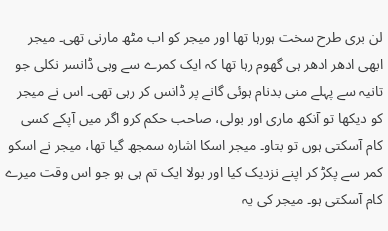لن بری طرح سخت ہورہا تھا اور میجر کو اب مٹھ مارنی تھی۔ میجر ابھی ادھر ادھر ہی گھوم رہا تھا کہ ایک کمرے سے وہی ڈانسر نکلی جو تانیہ سے پہلے منی بدنام ہوئی گانے پر ڈانس کر رہی تھی۔ اس نے میجر کو دیکھا تو آنکھ ماری اور بولی، صاحب حکم کرو اگر میں آپکے کسی کام آسکتی ہوں تو بتاو۔ میجر اسکا اشارہ سمجھ گیا تھا، میجر نے اسکو کمر سے پکڑ کر اپنے نزدیک کیا اور بولا ایک تم ہی ہو جو اس وقت میرے کام آسکتی ہو۔ میجر کی یہ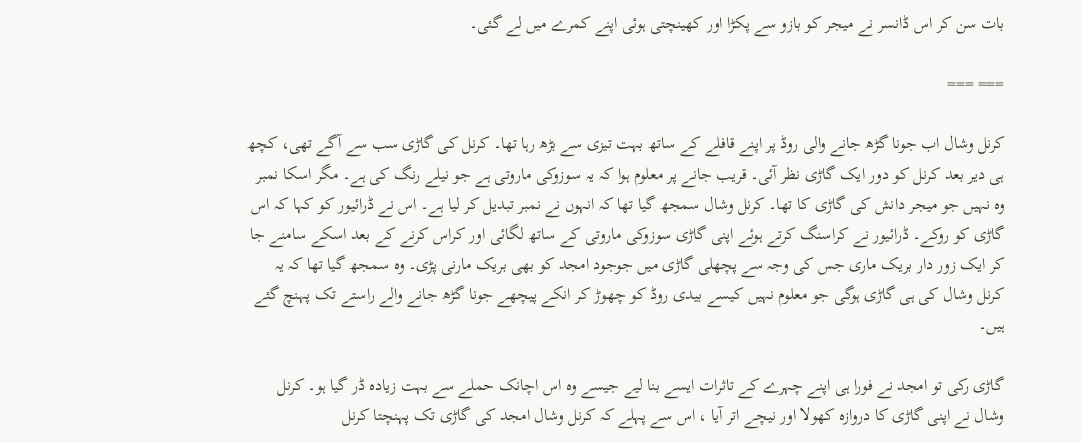بات سن کر اس ڈانسر نے میجر کو بازو سے پکڑا اور کھینچتی ہوئی اپنے کمرے میں لے گئی۔

=== ===

کرنل وشال اب جونا گڑھ جانے والی روڈ پر اپنے قافلے کے ساتھ بہت تیزی سے بڑھ رہا تھا۔ کرنل کی گاڑی سب سے آگے تھی، کچھ ہی دیر بعد کرنل کو دور ایک گاڑی نظر آئی۔ قریب جانے پر معلوم ہوا کہ یہ سوزوکی ماروتی ہے جو نیلے رنگ کی ہے۔ مگر اسکا نمبر وہ نہیں جو میجر دانش کی گاڑی کا تھا۔ کرنل وشال سمجھ گیا تھا کہ انہوں نے نمبر تبدیل کر لیا ہے۔ اس نے ڈرائیور کو کہا کہ اس گاڑی کو روکے۔ ڈرائیور نے کراسنگ کرتے ہوئے اپنی گاڑی سوزوکی ماروتی کے ساتھ لگائی اور کراس کرنے کے بعد اسکے سامنے جا کر ایک زور دار بریک ماری جس کی وجہ سے پچھلی گاڑی میں جوجود امجد کو بھی بریک مارنی پڑی۔ وہ سمجھ گیا تھا کہ یہ کرنل وشال کی ہی گاڑی ہوگی جو معلوم نہیں کیسے بیدی روڈ کو چھوڑ کر انکے پیچھے جونا گڑھ جانے والے راستے تک پہنچ گئے ہیں۔

گاڑی رکی تو امجد نے فورا ہی اپنے چہرے کے تاثرات ایسے بنا لیے جیسے وہ اس اچانک حملے سے بہت زیادہ ڈر گیا ہو۔ کرنل وشال نے اپنی گاڑی کا دروازہ کھولا اور نیچے اتر آیا ، اس سے پہلے کہ کرنل وشال امجد کی گاڑی تک پہنچتا کرنل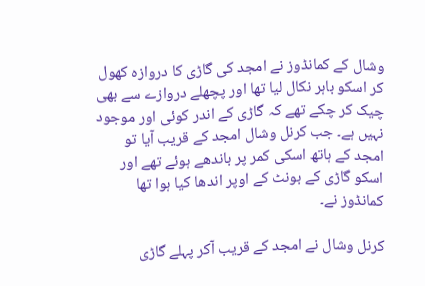وشال کے کمانڈوز نے امجد کی گاڑی کا دروازہ کھول کر اسکو باہر نکال لیا تھا اور پچھلے دروازے سے بھی چیک کر چکے تھے کہ گاڑی کے اندر کوئی اور موجود نہیں ہے۔ جب کرنل وشال امجد کے قریب آیا تو امجد کے ہاتھ اسکی کمر پر باندھے ہوئے تھے اور اسکو گاڑی کے بونٹ کے اوپر اندھا کیا ہوا تھا کمانڈوز نے۔

کرنل وشال نے امجد کے قریب آکر پہلے گاڑی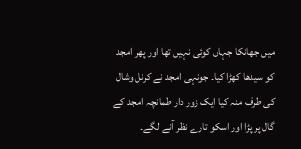میں جھانکا جہاں کوئی نہیں تھا اور پھر امجد کو سیدھا کھڑا کیا۔ جونہی امجد نے کرنل وشال کی طرف منہ کیا ایک زور دار طمانچہ امجد کے گال پر پڑا اور اسکو تارے نظر آنے لگے۔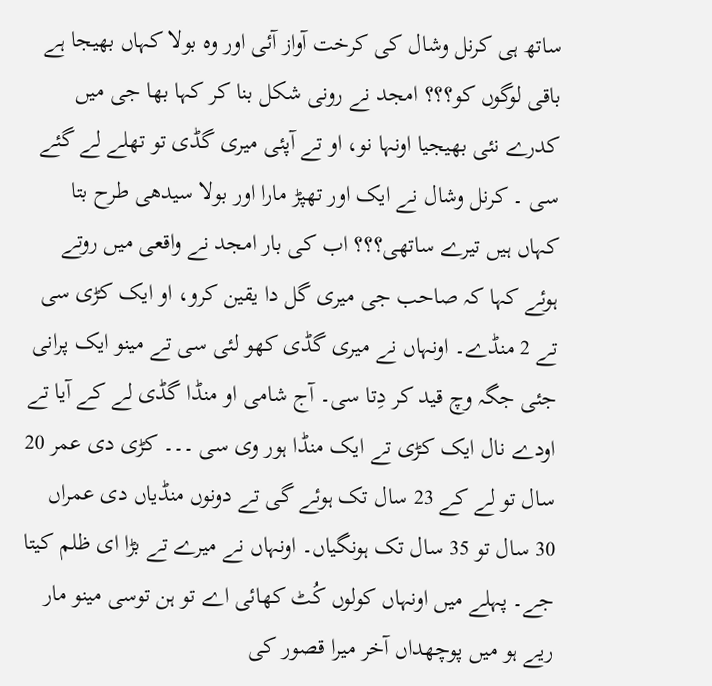ساتھ ہی کرنل وشال کی کرخت آواز آئی اور وہ بولا کہاں بھیجا ہے باقی لوگوں کو؟؟؟ امجد نے رونی شکل بنا کر کہا بھا جی میں کدرے نئی بھیجیا اونہا نو، او تے آپئی میری گڈی تو تھلے لے گئے سی ۔ کرنل وشال نے ایک اور تھپڑ مارا اور بولا سیدھی طرح بتا کہاں ہیں تیرے ساتھی؟؟؟ اب کی بار امجد نے واقعی میں روتے ہوئے کہا کہ صاحب جی میری گل دا یقین کرو، او ایک کڑی سی تے 2 منڈے۔ اونہاں نے میری گڈی کھو لئی سی تے مینو ایک پرانی جئی جگہ وچ قید کر دِتا سی۔ آج شامی او منڈا گڈی لے کے آیا تے اودے نال ایک کڑی تے ایک منڈا ہور وی سی ۔۔۔ کڑی دی عمر 20 سال تو لے کے 23 سال تک ہوئے گی تے دونوں منڈیاں دی عمراں 30 سال تو 35 سال تک ہونگیاں۔ اونہاں نے میرے تے بڑا ای ظلم کیتا جے۔ پہلے میں اونہاں کولوں کُٹ کھائی اے تو ہن توسی مینو مار ریے ہو میں پوچھداں آخر میرا قصور کی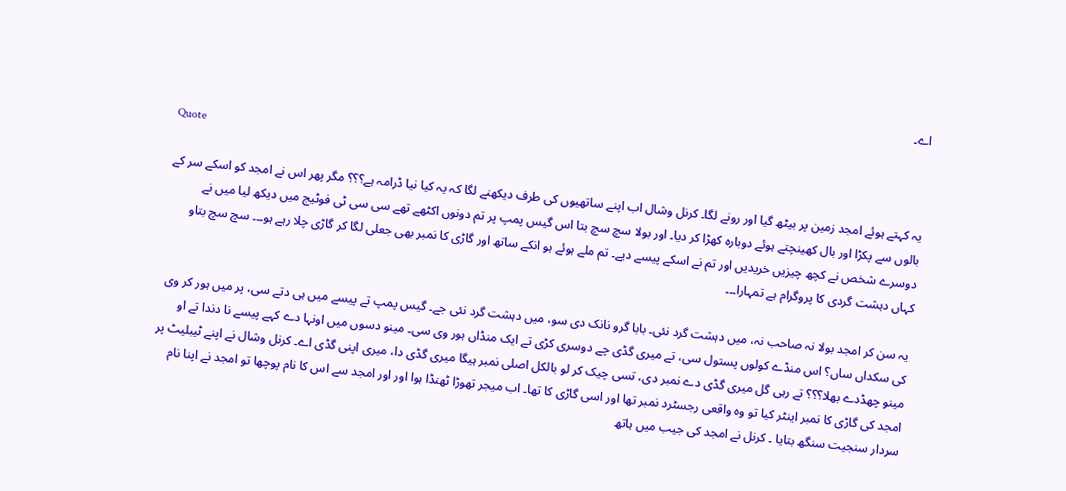اے۔

Quote

یہ کہتے ہوئے امجد زمین پر بیٹھ گیا اور رونے لگا۔ کرنل وشال اب اپنے ساتھیوں کی طرف دیکھنے لگا کہ یہ کیا نیا ڈرامہ ہے؟؟؟ مگر پھر اس نے امجد کو اسکے سر کے بالوں سے پکڑا اور بال کھینچتے ہوئے دوبارہ کھڑا کر دیا۔ اور بولا سچ سچ بتا اس گیس پمپ پر تم دونوں اکٹھے تھے سی سی ٹی فوٹیج میں دیکھ لیا میں نے دوسرے شخص نے کچھ چیزیں خریدیں اور تم نے اسکے پیسے دیے۔ تم ملے ہوئے ہو انکے ساتھ اور گاڑی کا نمبر بھی جعلی لگا کر گاڑی چلا رہے ہو۔۔۔ سچ سچ بتاو کہاں دہشت گردی کا پروگرام ہے تمہارا۔۔۔

یہ سن کر امجد بولا نہ صاحب نہ، میں دہشت گرد نئی۔ بابا گرو نانک دی سو، میں دہشت گرد نئی جے۔ گیس پمپ تے پیسے میں ہی دتے سی، پر میں ہور کر وی کی سکداں ساں؟ اس منڈے کولوں پستول سی، تے میری گڈی چے دوسری کڑی تے ایک منڈاں ہور وی سی۔ مینو دسوں میں اونہا دے کہے پیسے نا دندا تے او مینو چھڈدے بھلا؟؟؟ تے رہی گل میری گڈی دے نمبر دی، تسی چیک کر لو بالکل اصلی نمبر ہیگا میری گڈی دا، میری اپنی گڈی اے۔ کرنل وشال نے اپنے ٹیبلیٹ پر امجد کی گاڑی کا نمبر اینٹر کیا تو وہ واقعی رجسٹرد نمبر تھا اور اسی گاڑی کا تھا۔ اب میجر تھوڑا ٹھنڈا ہوا اور اور امجد سے اس کا نام پوچھا تو امجد نے اپنا نام سردار سنجیت سنگھ بتایا ۔ کرنل نے امجد کی جیب میں ہاتھ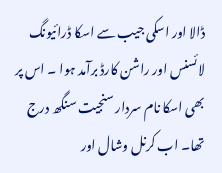ڈالا اور اسکی جیب سے اسکا ڈرائیونگ لائسنس اور راشن کارڈ برآمد ہوا ۔ اس پر بھی اسکا نام سردار سنجیت سنگھ درج تھا۔ اب کرنل وشال اور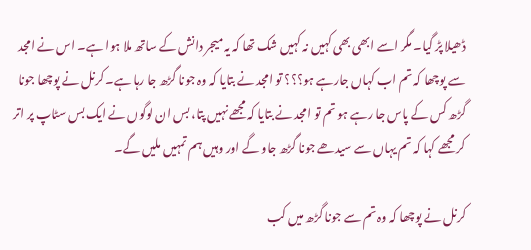ڈھیلا پڑ گیا۔ مگر اسے ابھی بھی کہیں نہ کہیں شک تھا کہ یہ میجر دانش کے ساتھ ملا ہوا ہے۔ اس نے امجد سے پوچھا کہ تم اب کہاں جارہے ہو؟؟؟ تو امجد نے بتایا کہ وہ جونا گڑھ جا رہا ہے۔ کرنل نے پوچھا جونا گڑھ کس کے پاس جا رہے ہو تم تو امجد نے بتایا کہ مجھے نہیں پتا، بس ان لوگوں نے ایک بس سٹاپ پر اتر کر مجھے کہا کہ تم یہاں سے سیدھے جونا گڑھ جاو گے اور وہیں ہم تمہیں ملیں گے۔

کرنل نے پوچھا کہ وہ تم سے جونا گڑھ میں کب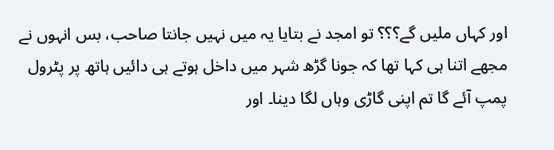اور کہاں ملیں گے؟؟؟ تو امجد نے بتایا یہ میں نہیں جانتا صاحب، بس انہوں نے مجھے اتنا ہی کہا تھا کہ جونا گڑھ شہر میں داخل ہوتے ہی دائیں ہاتھ پر پٹرول پمپ آئے گا تم اپنی گاڑی وہاں لگا دینا۔ اور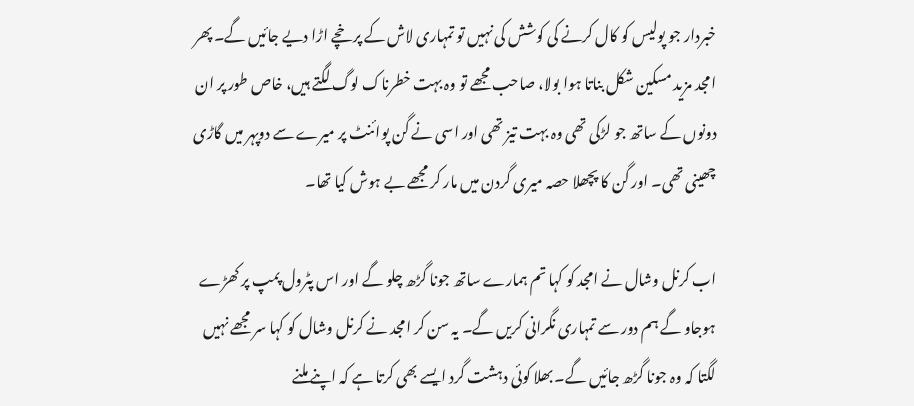خبردار جو پولیس کو کال کرنے کی کوشش کی نہیں تو تمہاری لاش کے پرخچے اڑا دیے جائیں گے۔ پھر امجد مزید مسکین شکل بناتا ہوا بولا، صاحب مجھے تو وہ بہت خطرناک لوگ لگتے ہیں، خاص طور پر ان دونوں کے ساتھ جو لڑکی تھی وہ بہت تیز تھی اور اسی نے گن پوائنٹ پر میرے سے دوپہر میں گاڑی چھینی تھی۔ اور گن کا پچھلا حصہ میری گردن میں مار کر مجھے بے ہوش کیا تھا۔

اب کرنل وشال نے امجد کو کہا تم ہمارے ساتھ جونا گڑھ چلو گے اور اس پٹرول پمپ پر کھڑے ہوجاو گے ہم دور سے تمہاری نگرانی کریں گے۔ یہ سن کر امجد نے کرنل وشال کو کہا سر مجھے نہیں لگتا کہ وہ جونا گڑھ جائیں گے۔ بھلا کوئی دہشت گرد ایسے بھی کرتا ہے کہ اپنے ملنے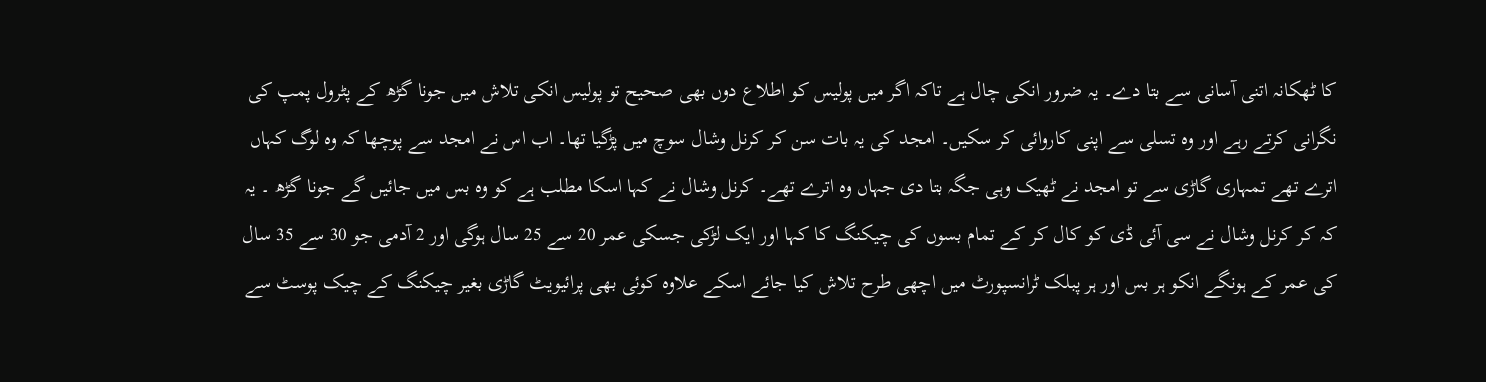کا ٹھکانہ اتنی آسانی سے بتا دے۔ یہ ضرور انکی چال ہے تاکہ اگر میں پولیس کو اطلاع دوں بھی صحیح تو پولیس انکی تلاش میں جونا گڑھ کے پٹرول پمپ کی نگرانی کرتے رہے اور وہ تسلی سے اپنی کاروائی کر سکیں۔ امجد کی یہ بات سن کر کرنل وشال سوچ میں پڑگیا تھا۔ اب اس نے امجد سے پوچھا کہ وہ لوگ کہاں اترے تھے تمہاری گاڑی سے تو امجد نے ٹھیک وہی جگہ بتا دی جہاں وہ اترے تھے۔ کرنل وشال نے کہا اسکا مطلب ہے کو وہ بس میں جائیں گے جونا گڑھ ۔ یہ کہ کر کرنل وشال نے سی آئی ڈی کو کال کر کے تمام بسوں کی چیکنگ کا کہا اور ایک لڑکی جسکی عمر 20 سے 25 سال ہوگی اور 2 آدمی جو 30 سے 35 سال کی عمر کے ہونگے انکو ہر بس اور ہر پبلک ٹرانسپورٹ میں اچھی طرح تلاش کیا جائے اسکے علاوہ کوئی بھی پرائیویٹ گاڑی بغیر چیکنگ کے چیک پوسٹ سے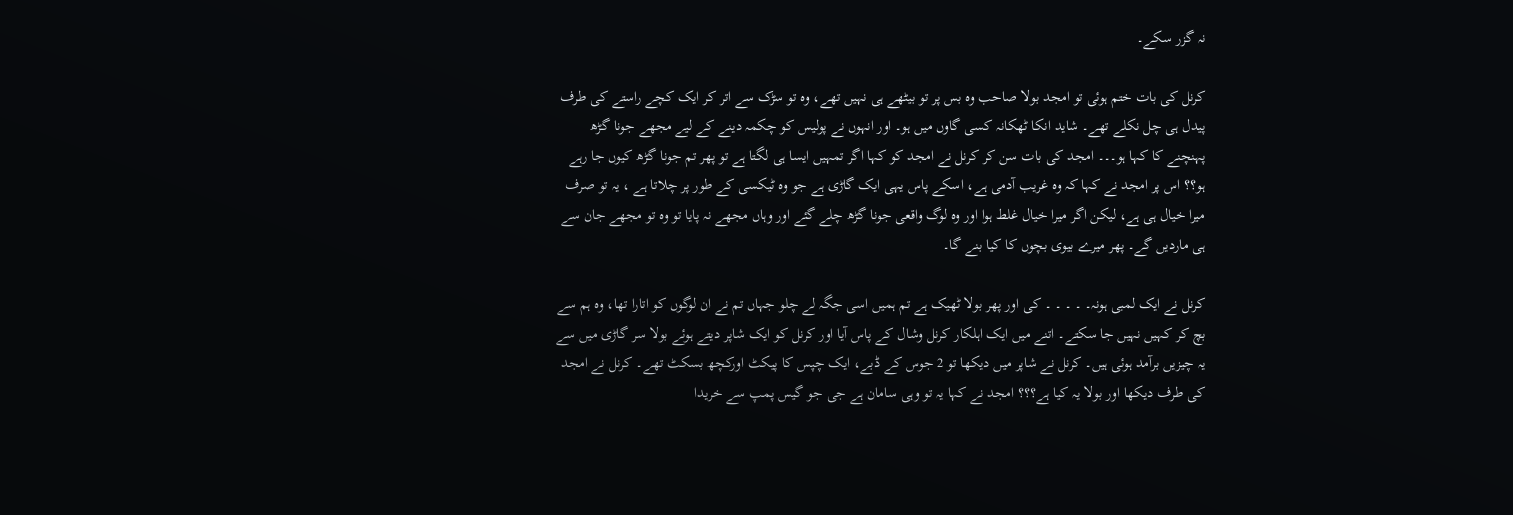نہ گزر سکے۔

کرنل کی بات ختم ہوئی تو امجد بولا صاحب وہ بس پر تو بیٹھے ہی نہیں تھے، وہ تو سڑک سے اتر کر ایک کچے راستے کی طرف پیدل ہی چل نکلے تھے۔ شاید انکا ٹھکانہ کسی گاوں میں ہو۔ اور انہوں نے پولیس کو چکمہ دینے کے لیے مجھے جونا گڑھ پہنچنے کا کہا ہو۔۔۔ امجد کی بات سن کر کرنل نے امجد کو کہا اگر تمہیں ایسا ہی لگتا ہے تو پھر تم جونا گڑھ کیوں جا رہے ہو؟؟ اس پر امجد نے کہا کہ وہ غریب آدمی ہے، اسکے پاس یہی ایک گاڑی ہے جو وہ ٹیکسی کے طور پر چلاتا ہے ، یہ تو صرف میرا خیال ہی ہے، لیکن اگر میرا خیال غلط ہوا اور وہ لوگ واقعی جونا گڑھ چلے گئے اور وہاں مجھے نہ پایا تو وہ تو مجھے جان سے ہی ماردیں گے۔ پھر میرے بیوی بچوں کا کیا بنے گا۔

کرنل نے ایک لمبی ہونہ۔ ۔ ۔ ۔ ۔ کی اور پھر بولا ٹھیک ہے تم ہمیں اسی جگہ لے چلو جہاں تم نے ان لوگوں کو اتارا تھا، وہ ہم سے بچ کر کہیں نہیں جا سکتے۔ اتنے میں ایک اہلکار کرنل وشال کے پاس آیا اور کرنل کو ایک شاپر دیتے ہوئے بولا سر گاڑی میں سے یہ چیزیں برآمد ہوئی ہیں۔ کرنل نے شاپر میں دیکھا تو 2 جوس کے ڈبے، ایک چپس کا پیکٹ اورکچھ بسکٹ تھے۔ کرنل نے امجد کی طرف دیکھا اور بولا یہ کیا ہے؟؟؟ امجد نے کہا یہ تو وہی سامان ہے جی جو گیس پمپ سے خریدا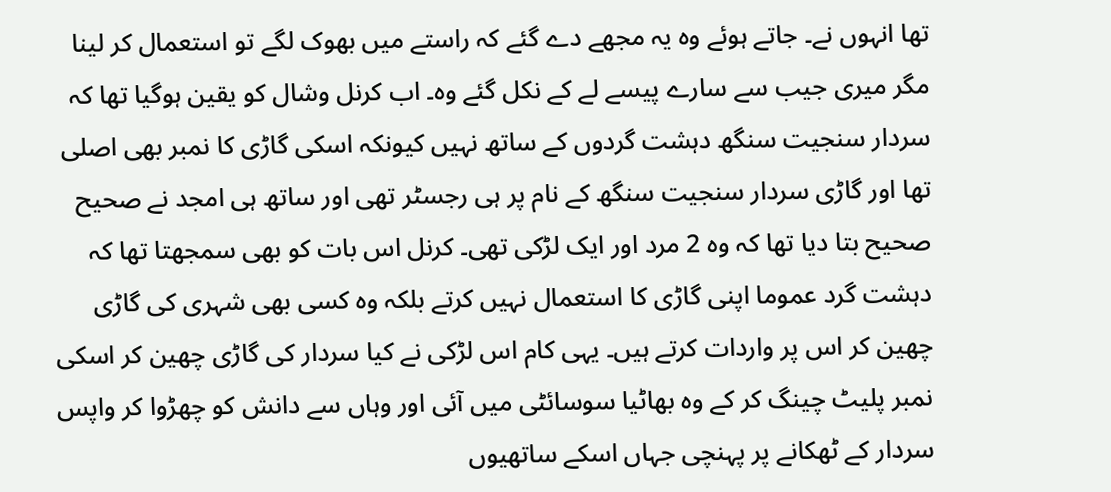تھا انہوں نے۔ جاتے ہوئے وہ یہ مجھے دے گئے کہ راستے میں بھوک لگے تو استعمال کر لینا مگر میری جیب سے سارے پیسے لے کے نکل گئے وہ۔ اب کرنل وشال کو یقین ہوگیا تھا کہ سردار سنجیت سنگھ دہشت گردوں کے ساتھ نہیں کیونکہ اسکی گاڑی کا نمبر بھی اصلی تھا اور گاڑی سردار سنجیت سنگھ کے نام پر ہی رجسٹر تھی اور ساتھ ہی امجد نے صحیح صحیح بتا دیا تھا کہ وہ 2 مرد اور ایک لڑکی تھی۔ کرنل اس بات کو بھی سمجھتا تھا کہ دہشت گرد عموما اپنی گاڑی کا استعمال نہیں کرتے بلکہ وہ کسی بھی شہری کی گاڑی چھین کر اس پر واردات کرتے ہیں۔ یہی کام اس لڑکی نے کیا سردار کی گاڑی چھین کر اسکی نمبر پلیٹ چینگ کر کے وہ بھاٹیا سوسائٹی میں آئی اور وہاں سے دانش کو چھڑوا کر واپس سردار کے ٹھکانے پر پہنچی جہاں اسکے ساتھیوں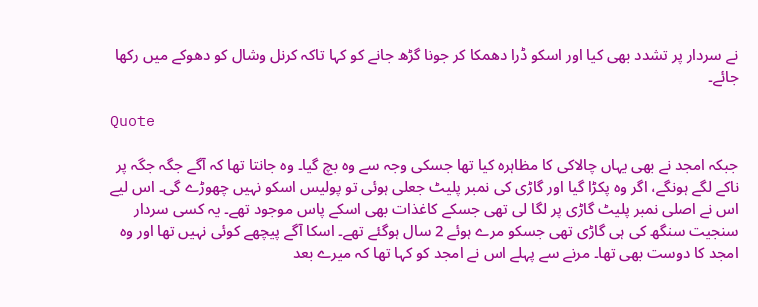نے سردار پر تشدد بھی کیا اور اسکو ڈرا دھمکا کر جونا گڑھ جانے کو کہا تاکہ کرنل وشال کو دھوکے میں رکھا جائے۔

Quote

جبکہ امجد نے بھی یہاں چالاکی کا مظاہرہ کیا تھا جسکی وجہ سے وہ بچ گیا۔ وہ جانتا تھا کہ آگے جگہ جگہ پر ناکے لگے ہونگے، اگر وہ پکڑا گیا اور گاڑی کی نمبر پلیٹ جعلی ہوئی تو پولیس اسکو نہیں چھوڑے گی۔ اس لیے اس نے اصلی نمبر پلیٹ گاڑی پر لگا لی تھی جسکے کاغذات بھی اسکے پاس موجود تھے۔ یہ کسی سردار سنجیت سنگھ کی ہی گاڑی تھی جسکو مرے ہوئے 2 سال ہوگئے تھے۔ اسکا آگے پیچھے کوئی نہیں تھا اور وہ امجد کا دوست بھی تھا۔ مرنے سے پہلے اس نے امجد کو کہا تھا کہ میرے بعد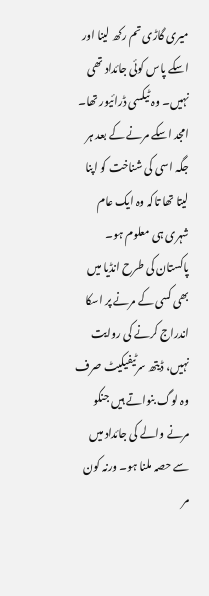میری گاڑی تم رکھ لینا اور اسکے پاس کوئی جائداد تھی نہیں۔ وہ ٹیکسی ڈرائیور تھا۔ امجد اسکے مرنے کے بعد ہر جگہ اسی کی شناخت کو اپنا لیتا تھا تاکہ وہ ایک عام شہری ہی معلوم ہو۔ پاکستان کی طرح انڈیا میں بھی کسی کے مرنے پر اسکا اندراج کرنے کی روایت نہیں، ڈیتھ سرٹیفیکیٹ صرف وہ لوگ بنواتے ہیں جنکو مرنے والے کی جائداد میں سے حصہ ملنا ہو۔ ورنہ کون مر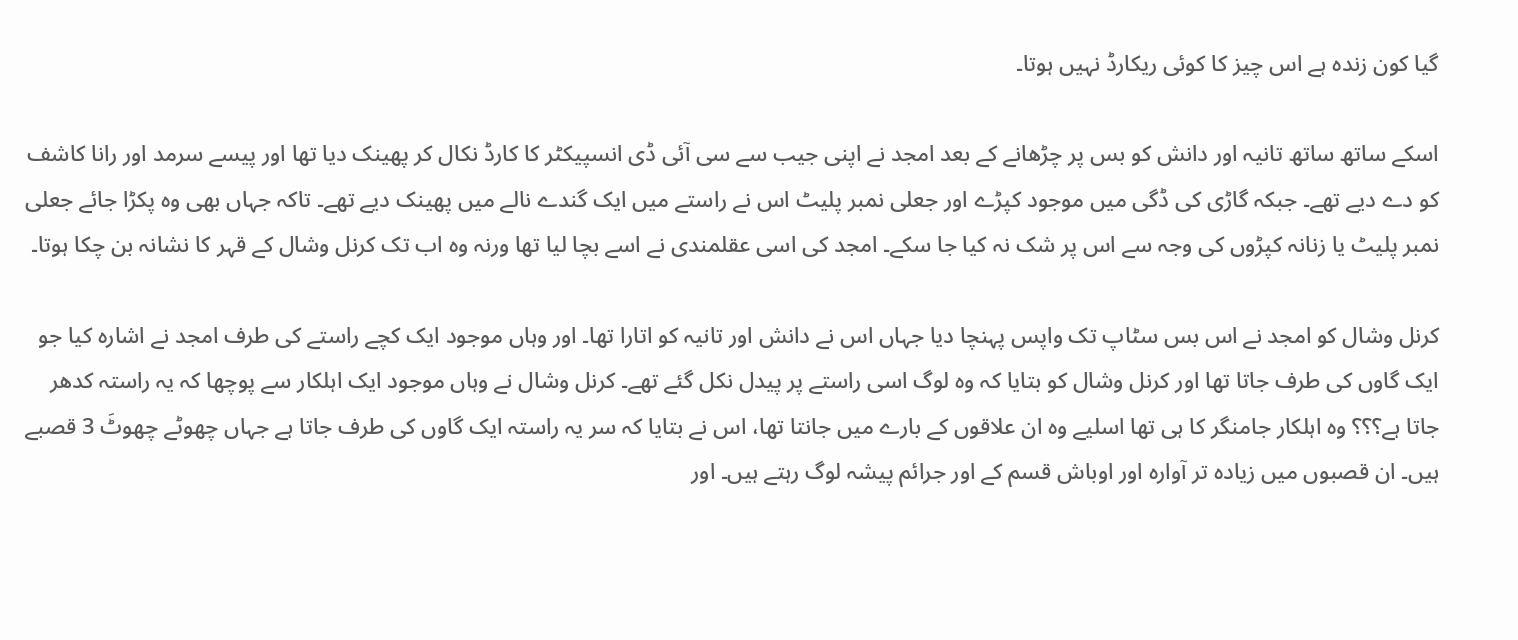گیا کون زندہ ہے اس چیز کا کوئی ریکارڈ نہیں ہوتا۔

اسکے ساتھ ساتھ تانیہ اور دانش کو بس پر چڑھانے کے بعد امجد نے اپنی جیب سے سی آئی ڈی انسپیکٹر کا کارڈ نکال کر پھینک دیا تھا اور پیسے سرمد اور رانا کاشف کو دے دیے تھے۔ جبکہ گاڑی کی ڈگی میں موجود کپڑے اور جعلی نمبر پلیٹ اس نے راستے میں ایک گندے نالے میں پھینک دیے تھے۔ تاکہ جہاں بھی وہ پکڑا جائے جعلی نمبر پلیٹ یا زنانہ کپڑوں کی وجہ سے اس پر شک نہ کیا جا سکے۔ امجد کی اسی عقلمندی نے اسے بچا لیا تھا ورنہ وہ اب تک کرنل وشال کے قہر کا نشانہ بن چکا ہوتا۔

کرنل وشال کو امجد نے اس بس سٹاپ تک واپس پہنچا دیا جہاں اس نے دانش اور تانیہ کو اتارا تھا۔ اور وہاں موجود ایک کچے راستے کی طرف امجد نے اشارہ کیا جو ایک گاوں کی طرف جاتا تھا اور کرنل وشال کو بتایا کہ وہ لوگ اسی راستے پر پیدل نکل گئے تھے۔ کرنل وشال نے وہاں موجود ایک اہلکار سے پوچھا کہ یہ راستہ کدھر جاتا ہے؟؟؟ وہ اہلکار جامنگر کا ہی تھا اسلیے وہ ان علاقوں کے بارے میں جانتا تھا، اس نے بتایا کہ سر یہ راستہ ایک گاوں کی طرف جاتا ہے جہاں چھوٹے چھوٹَ 3 قصبے ہیں۔ ان قصبوں میں زیادہ تر آوارہ اور اوباش قسم کے اور جرائم پیشہ لوگ رہتے ہیں۔ اور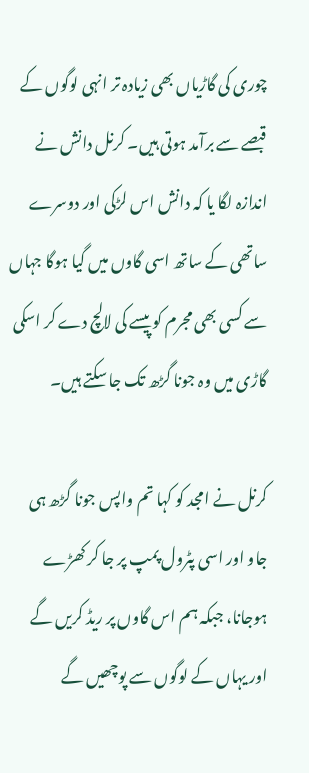چوری کی گاڑیاں بھی زیادہ تر انہی لوگوں کے قبصے سے برآمد ہوتی ہیں۔ کرنل دانش نے اندازہ لگا یا کہ دانش اس لڑکی اور دوسرے ساتھی کے ساتھ اسی گاوں میں گیا ہوگا جہاں سے کسی بھی مجرم کو پیسے کی لالچ دے کر اسکی گاڑی میں وہ جونا گڑھ تک جا سکتے ہیں۔

کرنل نے امجد کو کہا تم واپس جونا گڑھ ہی جاو اور اسی پٹرول پمپ پر جا کر کھڑے ہوجانا، جبکہ ہم اس گاوں پر ریڈ کریں گے اور یہاں کے لوگوں سے پوچھیں گے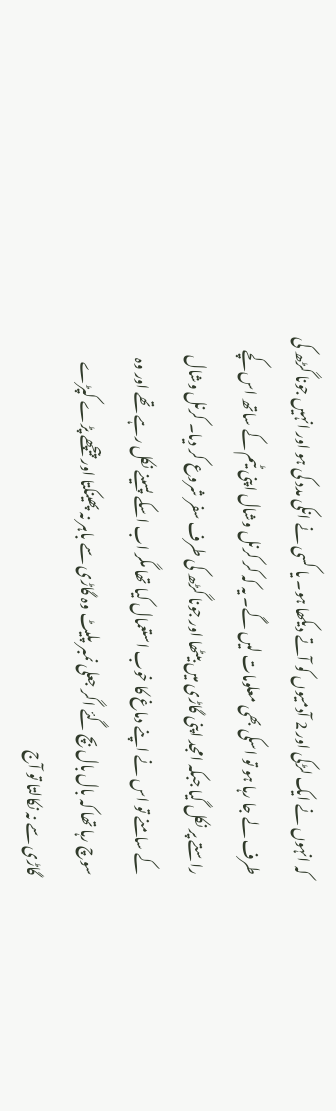کہ انہوں نے ایک لڑکی اور 2 آدمیوں کو آتے دیکھا ہو۔ یا کسی نے انکی مدد کی ہو اور انہیں جونا گڑھ کی طرف لے جا رہا ہو تو اسکی بھی معلومات لیں گے۔ یہ کہ کر کرنل وشال اپنی ٹیم کے ساتھ اس کچے راستے پر نکل گیا جبکہ امجد اپنی گاڑی میں بیٹھا اور جونا گڑھ کی طرف سفر شروع کر دیا۔ کرنل وشال کے سامنے تو اس نے اپنے دماغ کا خوب استعمال کیا تھا مگر اب اسکے پسینے نکل رہے تھے اور وہ سوچ رہا تھا کہ بال بال بچ گئے اگر جعلی نمبر پلیٹ وہ گاڑی سے باہر نہ پھینکتا اور پیچھے پڑے کپڑے گاڑی سے نہ نکالتا تو آج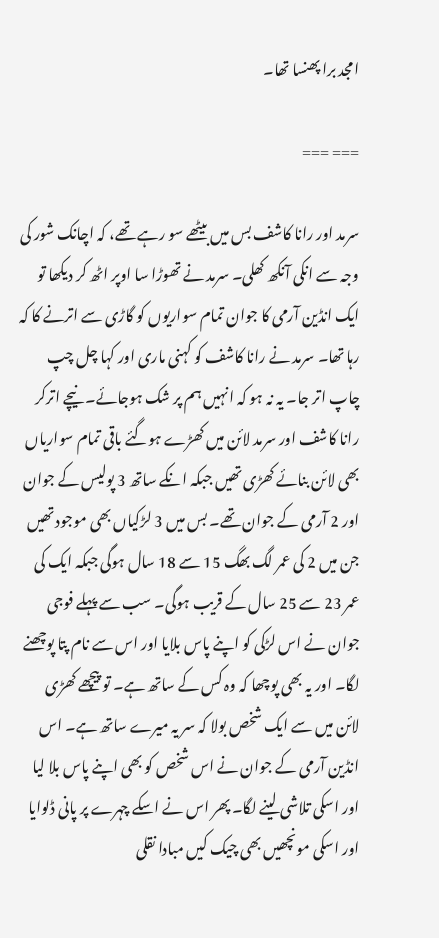امجد برا پھنسا تھا۔

=== ===

سرمد اور رانا کاشف بس میں بیٹھے سو رہے تھے، کہ اچانک شور کی وجہ سے انکی آنکھ کھلی۔ سرمد نے تھوڑا سا اوپر اٹھ کر دیکھا تو ایک انڈین آرمی کا جوان تمام سواریوں کو گاڑی سے اترنے کا کہ رہا تھا۔ سرمد نے رانا کاشف کو کہنی ماری اور کہا چل چپ چاپ اتر جا۔ یہ نہ ہو کہ انہیں ہم پر شک ہوجائے۔ نیچے اترکر رانا کاشف اور سرمد لائن میں کھڑے ہوگئے باقی تمام سواریاں بھی لائن بنائے کھڑی تھیں جبکہ انکے ساتھ 3 پولیس کے جوان اور 2 آرمی کے جوان تھے۔ بس میں 3 لڑکیاں بھی موجود تھیں جن میں 2 کی عمر لگ بھگ 15 سے 18 سال ہوگی جبکہ ایک کی عمر 23 سے 25 سال کے قریب ہوگی۔ سب سے پہلے فوجی جوان نے اس لڑکی کو اپنے پاس بلایا اور اس سے نام پتا پوچھنے لگا۔ اور یہ بھی پوچھا کہ وہ کس کے ساتھ ہے۔ تو پیچھے کھڑی لائن میں سے ایک شخص بولا کہ سر یہ میرے ساتھ ہے۔ اس انڈین آرمی کے جوان نے اس شخص کو بھی اپنے پاس بلا لیا اور اسکی تلاشی لینے لگا۔ پھر اس نے اسکے چہرے پر پانی ڈلوایا اور اسکی مونچھیں بھی چیک کیں مبادا نقلی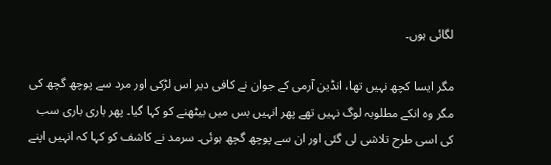لگائی ہوں۔

مگر ایسا کچھ نہیں تھا، انڈین آرمی کے جوان نے کافی دیر اس لڑکی اور مرد سے پوچھ گچھ کی مگر وہ انکے مطلوبہ لوگ نہیں تھے پھر انہیں بس میں بیٹھنے کو کہا گیا۔ پھر باری باری سب کی اسی طرح تلاشی لی گئی اور ان سے پوچھ گچھ ہوئی۔ سرمد نے کاشف کو کہا کہ انہیں اپنے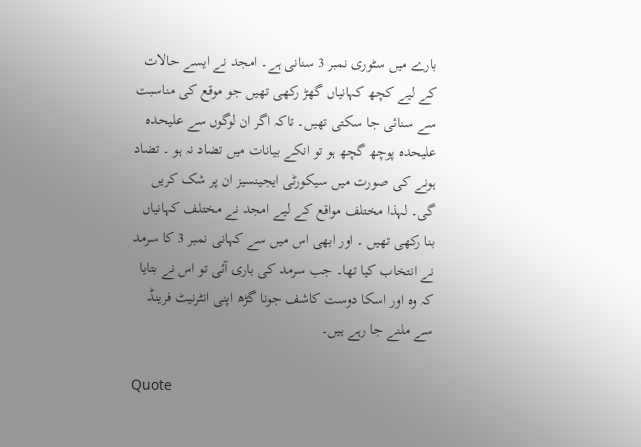بارے میں سٹوری نمبر 3 سنانی ہے۔ امجد نے ایسے حالات کے لیے کچھ کہانیاں گھڑ رکھی تھیں جو موقع کی مناسبت سے سنائی جا سکتی تھیں۔ تاکہ اگر ان لوگوں سے علیحدہ علیحدہ پوچھ گچھ ہو تو انکے بیانات میں تضاد نہ ہو ۔ تضاد ہونے کی صورت میں سیکورٹی ایجینسیز ان پر شک کریں گی۔ لہذا مختلف مواقع کے لیے امجد نے مختلف کہانیاں بنا رکھی تھیں ۔ اور ابھی اس میں سے کہانی نمبر 3 کا سرمد نے انتخاب کیا تھا۔ جب سرمد کی باری آئی تو اس نے بتایا کہ وہ اور اسکا دوست کاشف جونا گڑھ اپنی انٹرنیٹ فرینڈ سے ملنے جا رہے ہیں۔

Quote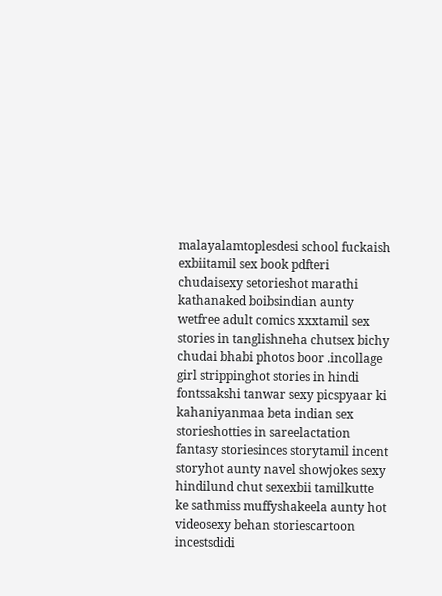malayalamtoplesdesi school fuckaish exbiitamil sex book pdfteri chudaisexy setorieshot marathi kathanaked boibsindian aunty wetfree adult comics xxxtamil sex stories in tanglishneha chutsex bichy chudai bhabi photos boor .incollage girl strippinghot stories in hindi fontssakshi tanwar sexy picspyaar ki kahaniyanmaa beta indian sex storieshotties in sareelactation fantasy storiesinces storytamil incent storyhot aunty navel showjokes sexy hindilund chut sexexbii tamilkutte ke sathmiss muffyshakeela aunty hot videosexy behan storiescartoon incestsdidi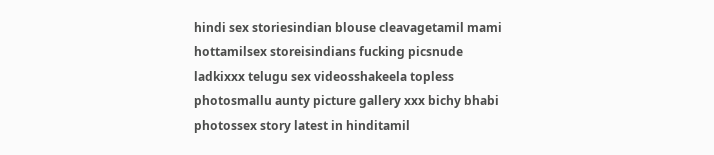hindi sex storiesindian blouse cleavagetamil mami hottamilsex storeisindians fucking picsnude ladkixxx telugu sex videosshakeela topless photosmallu aunty picture gallery xxx bichy bhabi photossex story latest in hinditamil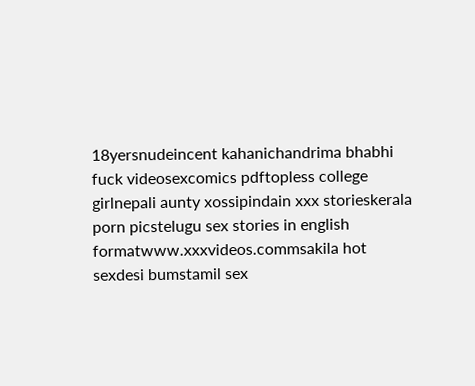18yersnudeincent kahanichandrima bhabhi fuck videosexcomics pdftopless college girlnepali aunty xossipindain xxx storieskerala porn picstelugu sex stories in english formatwww.xxxvideos.commsakila hot sexdesi bumstamil sex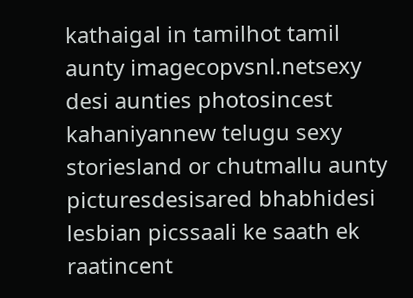kathaigal in tamilhot tamil aunty imagecopvsnl.netsexy desi aunties photosincest kahaniyannew telugu sexy storiesland or chutmallu aunty picturesdesisared bhabhidesi lesbian picssaali ke saath ek raatincent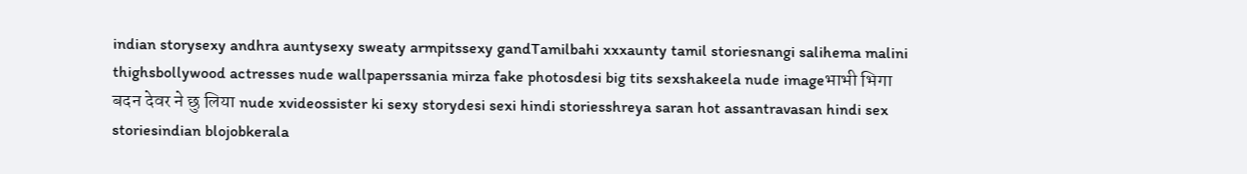indian storysexy andhra auntysexy sweaty armpitssexy gandTamilbahi xxxaunty tamil storiesnangi salihema malini thighsbollywood actresses nude wallpaperssania mirza fake photosdesi big tits sexshakeela nude imageभाभी भिगा बदन देवर ने छु लिया nude xvideossister ki sexy storydesi sexi hindi storiesshreya saran hot assantravasan hindi sex storiesindian blojobkerala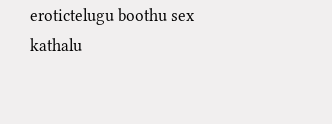erotictelugu boothu sex kathalu